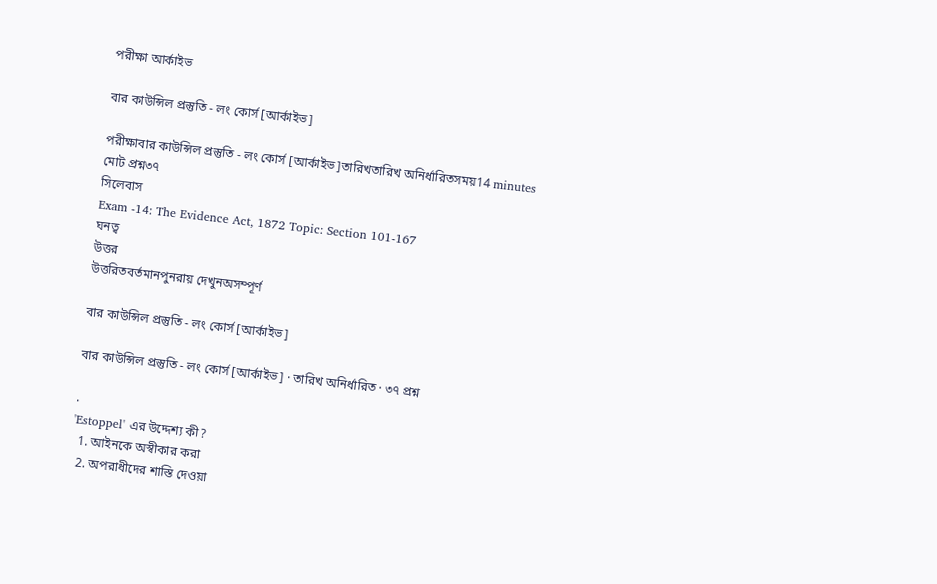পরীক্ষা আর্কাইভ

বার কাউন্সিল প্রস্তুতি - লং কোর্স [আর্কাইভ]

পরীক্ষাবার কাউন্সিল প্রস্তুতি - লং কোর্স [আর্কাইভ]তারিখতারিখ অনির্ধারিতসময়14 minutes
মোট প্রশ্ন৩৭
সিলেবাস
Exam -14: The Evidence Act, 1872 Topic: Section 101-167
ঘনত্ব
উত্তর
উত্তরিতবর্তমানপুনরায় দেখুনঅসম্পূর্ণ

বার কাউন্সিল প্রস্তুতি - লং কোর্স [আর্কাইভ]

বার কাউন্সিল প্রস্তুতি - লং কোর্স [আর্কাইভ] · তারিখ অনির্ধারিত · ৩৭ প্রশ্ন

.
'Estoppel' এর উদ্দেশ্য কী?
  1. আইনকে অস্বীকার করা
  2. অপরাধীদের শাস্তি দেওয়া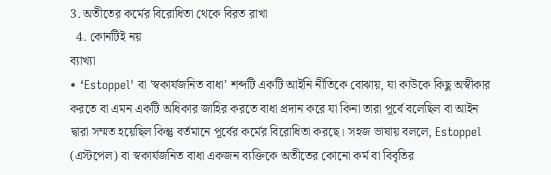3. অতীতের কর্মের বিরোধিতা থেকে বিরত রাখা
  4. কোনটিই নয়
ব্যাখ্যা
• ‘Estoppel' বা 'স্বকার্যজনিত বাধা’ শব্দটি একটি আইনি নীতিকে বোঝায়, যা কাউকে কিছু অস্বীকার করতে বা এমন একটি অধিকার জাহির করতে বাধা প্রদান করে যা কিনা তারা পূর্বে বলেছিল বা আইন দ্বারা সম্মত হয়েছিল কিন্তু বর্তমানে পূর্বের কর্মের বিরোধিতা করছে। সহজ ভাষায় বললে, Estoppel (এস্টপেল) বা স্বকার্যজনিত বাধা একজন ব্যক্তিকে অতীতের কোনো কর্ম বা বিবৃতির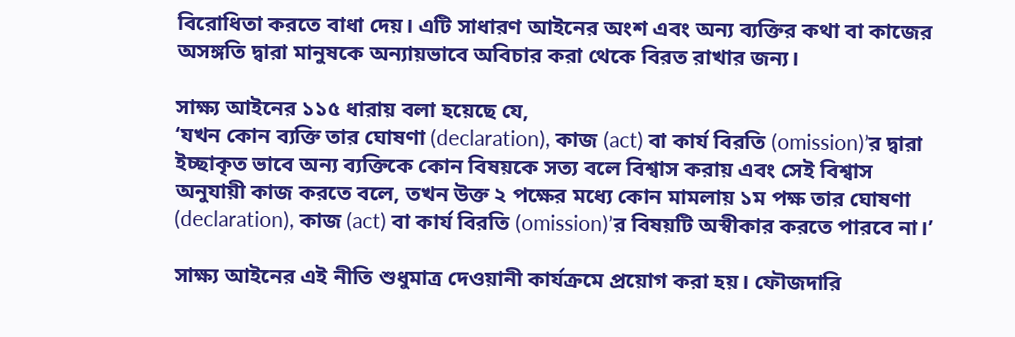বিরোধিতা করতে বাধা দেয়। এটি সাধারণ আইনের অংশ এবং অন্য ব্যক্তির কথা বা কাজের অসঙ্গতি দ্বারা মানুষকে অন্যায়ভাবে অবিচার করা থেকে বিরত রাখার জন্য।

সাক্ষ্য আইনের ১১৫ ধারায় বলা হয়েছে যে,
‘যখন কোন ব্যক্তি তার ঘোষণা (declaration), কাজ (act) বা কার্য বিরতি (omission)’র দ্বারা ইচ্ছাকৃত ভাবে অন্য ব্যক্তিকে কোন বিষয়কে সত্য বলে বিশ্বাস করায় এবং সেই বিশ্বাস অনুযায়ী কাজ করতে বলে, তখন উক্ত ২ পক্ষের মধ্যে কোন মামলায় ১ম পক্ষ তার ঘোষণা (declaration), কাজ (act) বা কার্য বিরতি (omission)’র বিষয়টি অস্বীকার করতে পারবে না।’

সাক্ষ্য আইনের এই নীতি শুধুমাত্র দেওয়ানী কার্যক্রমে প্রয়োগ করা হয়। ফৌজদারি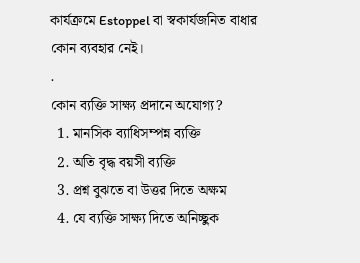কার্যক্রমে Estoppel বা স্বকার্যজনিত বাধার কোন ব্যবহার নেই।
.
কোন ব্যক্তি সাক্ষ্য প্রদানে অযোগ্য?
  1. মানসিক ব্যাধিসম্পন্ন ব্যক্তি
  2. অতি বৃদ্ধ বয়সী ব্যক্তি
  3. প্রশ্ন বুঝতে বা উত্তর দিতে অক্ষম
  4. যে ব্যক্তি সাক্ষ্য দিতে অনিচ্ছুক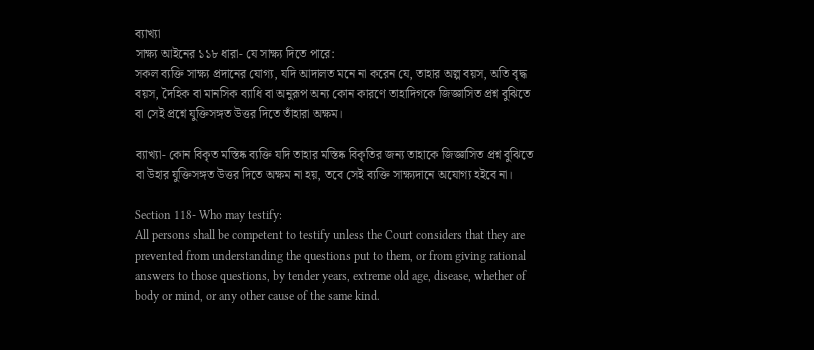ব্যাখ্যা
সাক্ষ্য আইনের ১১৮ ধারা- যে সাক্ষ্য দিতে পারে:
সকল ব্যক্তি সাক্ষ্য প্রদানের যোগ্য, যদি আদালত মনে না করেন যে, তাহার অল্প বয়স, অতি বৃদ্ধ বয়স, দৈহিক বা মানসিক ব্যাধি বা অনুরূপ অন্য কোন কারণে তাহাদিগকে জিজ্ঞাসিত প্রশ্ন বুঝিতে বা সেই প্রশ্নে যুক্তিসঙ্গত উত্তর দিতে তাঁহারা অক্ষম।

ব্যাখ্যা- কোন বিকৃত মস্তিষ্ক ব্যক্তি যদি তাহার মস্তিষ্ক বিকৃতির জন্য তাহাকে জিজ্ঞাসিত প্রশ্ন বুঝিতে বা উহার যুক্তিসঙ্গত উত্তর দিতে অক্ষম না হয়, তবে সেই ব্যক্তি সাক্ষ্যদানে অযোগ্য হইবে না।

Section 118- Who may testify:
All persons shall be competent to testify unless the Court considers that they are prevented from understanding the questions put to them, or from giving rational answers to those questions, by tender years, extreme old age, disease, whether of body or mind, or any other cause of the same kind.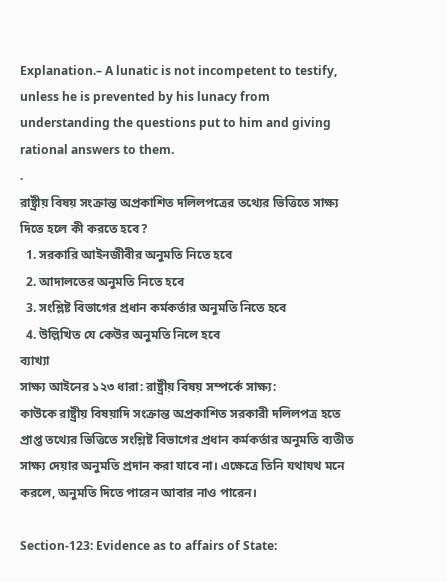Explanation.– A lunatic is not incompetent to testify, unless he is prevented by his lunacy from understanding the questions put to him and giving rational answers to them.
.
রাষ্ট্রীয় বিষয় সংক্রান্ত অপ্রকাশিত দলিলপত্রের তথ্যের ভিত্তিতে সাক্ষ্য দিতে হলে কী করতে হবে?
  1. সরকারি আইনজীবীর অনুমতি নিতে হবে
  2. আদালতের অনুমতি নিতে হবে
  3. সংশ্লিষ্ট বিভাগের প্রধান কর্মকর্তার অনুমতি নিতে হবে
  4. উল্লিখিত যে কেউর অনুমতি নিলে হবে
ব্যাখ্যা
সাক্ষ্য আইনের ১২৩ ধারা: রাষ্ট্রীয় বিষয় সম্পর্কে সাক্ষ্য:
কাউকে রাষ্ট্রীয় বিষয়াদি সংক্রান্ত অপ্রকাশিত সরকারী দলিলপত্র হতে প্রাপ্ত তথ্যের ভিত্তিতে সংশ্লিষ্ট বিভাগের প্রধান কর্মকর্তার অনুমতি ব্যতীত সাক্ষ্য দেয়ার অনুমতি প্রদান করা যাবে না। এক্ষেত্রে তিনি যথাযথ মনে করলে, অনুমতি দিতে পারেন আবার নাও পারেন।

Section-123: Evidence as to affairs of State: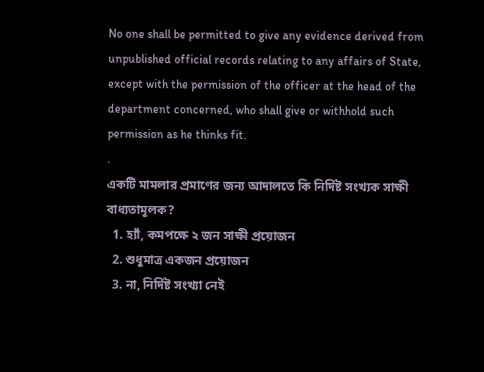No one shall be permitted to give any evidence derived from unpublished official records relating to any affairs of State, except with the permission of the officer at the head of the department concerned, who shall give or withhold such permission as he thinks fit.
.
একটি মামলার প্রমাণের জন্য আদালতে কি নির্দিষ্ট সংখ্যক সাক্ষী বাধ্যতামূলক?
  1. হ্যাঁ, কমপক্ষে ২ জন সাক্ষী প্রয়োজন
  2. শুধুমাত্র একজন প্রয়োজন
  3. না, নির্দিষ্ট সংখ্যা নেই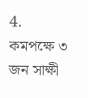4. কমপক্ষে ৩ জন সাক্ষী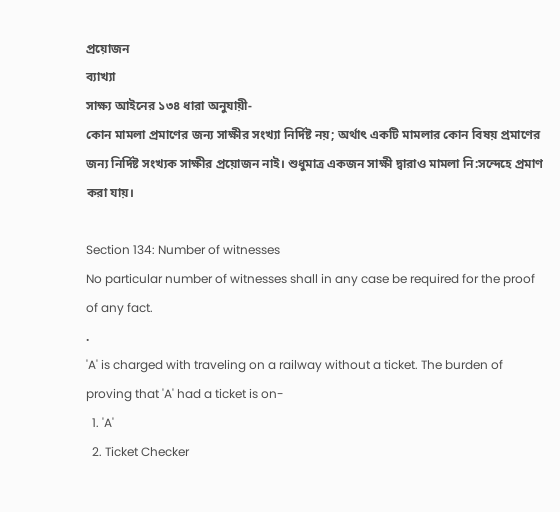প্রয়োজন
ব্যাখ্যা
সাক্ষ্য আইনের ১৩৪ ধারা অনুযায়ী-
কোন মামলা প্রমাণের জন্য সাক্ষীর সংখ্যা নির্দিষ্ট নয়; অর্থাৎ একটি মামলার কোন বিষয় প্রমাণের জন্য নির্দিষ্ট সংখ্যক সাক্ষীর প্রয়োজন নাই। শুধুমাত্র একজন সাক্ষী দ্বারাও মামলা নি:সন্দেহে প্রমাণ করা যায়।

Section 134: Number of witnesses
No particular number of witnesses shall in any case be required for the proof of any fact.
.
'A' is charged with traveling on a railway without a ticket. The burden of proving that 'A' had a ticket is on-
  1. 'A'
  2. Ticket Checker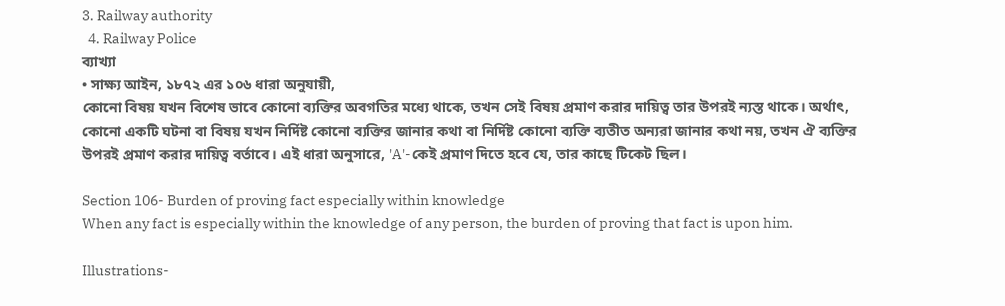3. Railway authority
  4. Railway Police
ব্যাখ্যা
• সাক্ষ্য আইন, ১৮৭২ এর ১০৬ ধারা অনুযায়ী,
কোনো বিষয় যখন বিশেষ ভাবে কোনো ব্যক্তির অবগতির মধ্যে থাকে, তখন সেই বিষয় প্রমাণ করার দায়িত্ব তার উপরই ন্যস্ত থাকে। অর্থাৎ, কোনো একটি ঘটনা বা বিষয় যখন নির্দিষ্ট কোনো ব্যক্তির জানার কথা বা নির্দিষ্ট কোনো ব্যক্তি ব্যতীত অন্যরা জানার কথা নয়, তখন ঐ ব্যক্তির উপরই প্রমাণ করার দায়িত্ব বর্তাবে। এই ধারা অনুসারে, 'A'-কেই প্রমাণ দিতে হবে যে, তার কাছে টিকেট ছিল।

Section 106- Burden of proving fact especially within knowledge
When any fact is especially within the knowledge of any person, the burden of proving that fact is upon him.

Illustrations-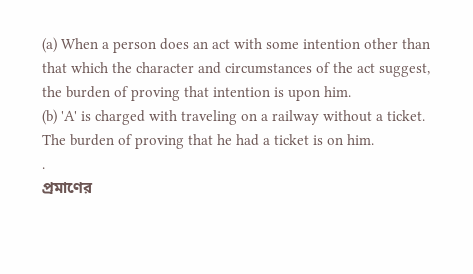(a) When a person does an act with some intention other than that which the character and circumstances of the act suggest, the burden of proving that intention is upon him.
(b) 'A' is charged with traveling on a railway without a ticket. The burden of proving that he had a ticket is on him.
.
প্রমাণের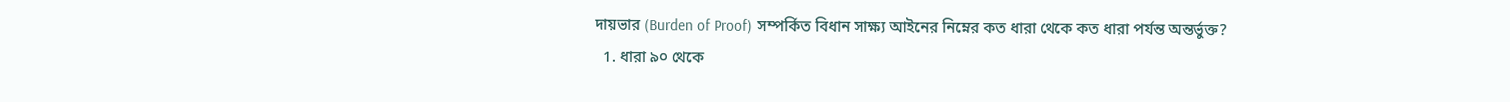দায়ভার (Burden of Proof) সম্পর্কিত বিধান সাক্ষ্য আইনের নিম্নের কত ধারা থেকে কত ধারা পর্যন্ত অন্তর্ভুক্ত?
  1. ধারা ৯০ থেকে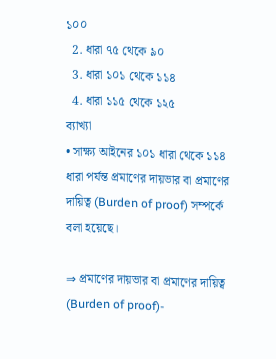১০০
  2. ধারা ৭৫ থেকে ৯০
  3. ধারা ১০১ থেকে ১১৪
  4. ধারা ১১৫ থেকে ১২৫
ব্যাখ্যা
• সাক্ষ্য আইনের ১০১ ধারা থেকে ১১৪ ধারা পর্যন্ত প্রমাণের দায়ভার বা প্রমাণের দায়িত্ব (Burden of proof) সম্পর্কে বলা হয়েছে।

⇒ প্রমাণের দায়ভার বা প্রমাণের দায়িত্ব (Burden of proof)-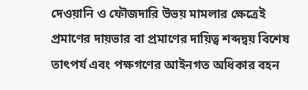দেওয়ানি ও ফৌজদারি উভয় মামলার ক্ষেত্রেই প্রমাণের দায়ভার বা প্রমাণের দায়িত্ব শব্দদ্বয় বিশেষ তাৎপর্য এবং পক্ষগণের আইনগত অধিকার বহন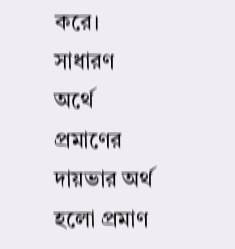করে। সাধারণ অর্থে প্রমাণের দায়ভার অর্থ হলো প্রমাণ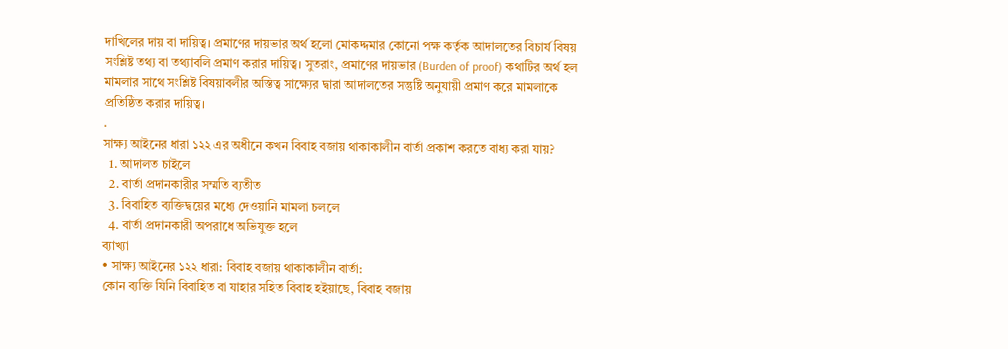দাখিলের দায় বা দায়িত্ব। প্রমাণের দায়ভার অর্থ হলো মোকদ্দমার কোনো পক্ষ কর্তৃক আদালতের বিচার্য বিষয় সংশ্লিষ্ট তথ্য বা তথ্যাবলি প্রমাণ করার দায়িত্ব। সুতরাং, প্রমাণের দায়ভার (Burden of proof) কথাটির অর্থ হল মামলার সাথে সংশ্লিষ্ট বিষয়াবলীর অস্তিত্ব সাক্ষ্যের দ্বারা আদালতের সন্তুষ্টি অনুযায়ী প্রমাণ করে মামলাকে প্রতিষ্ঠিত করার দায়িত্ব।
.
সাক্ষ্য আইনের ধারা ১২২ এর অধীনে কখন বিবাহ বজায় থাকাকালীন বার্তা প্রকাশ করতে বাধ্য করা যায়?
  1. আদালত চাইলে
  2. বার্তা প্রদানকারীর সম্মতি ব্যতীত
  3. বিবাহিত ব্যক্তিদ্বয়ের মধ্যে দেওয়ানি মামলা চললে
  4. বার্তা প্রদানকারী অপরাধে অভিযুক্ত হলে
ব্যাখ্যা
• সাক্ষ্য আইনের ১২২ ধারা: বিবাহ বজায় থাকাকালীন বার্তা:
কোন ব্যক্তি যিনি বিবাহিত বা যাহার সহিত বিবাহ হইয়াছে, বিবাহ বজায়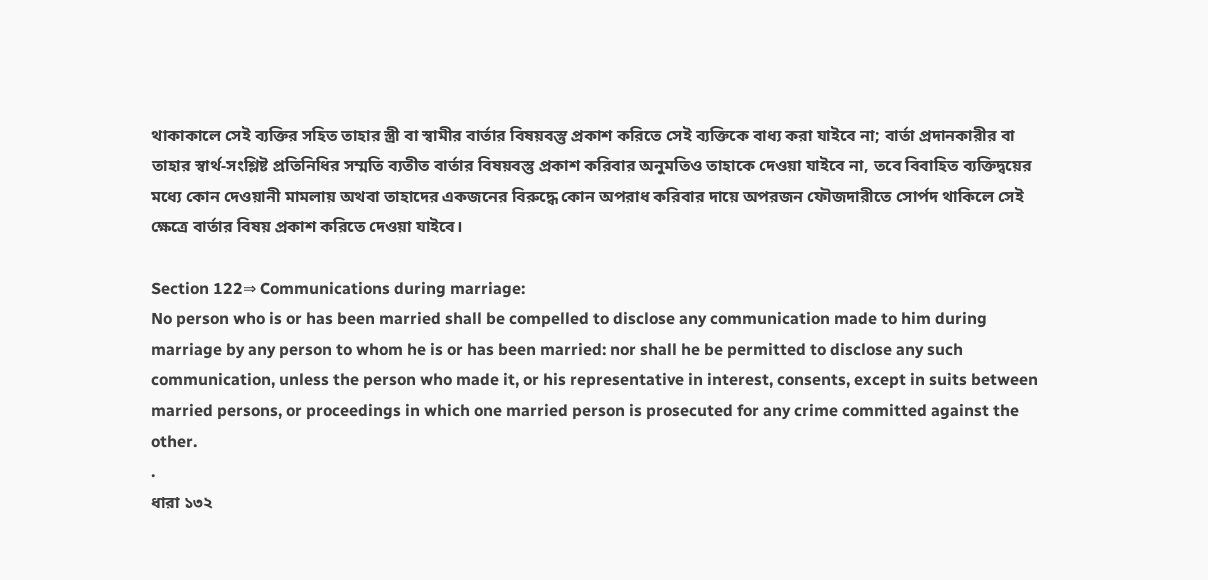থাকাকালে সেই ব্যক্তির সহিত তাহার স্ত্রী বা স্বামীর বার্তার বিষয়বস্তু প্রকাশ করিতে সেই ব্যক্তিকে বাধ্য করা যাইবে না; বার্তা প্রদানকারীর বা তাহার স্বার্থ-সংশ্লিষ্ট প্রতিনিধির সম্মতি ব্যতীত বার্তার বিষয়বস্তু প্রকাশ করিবার অনুমতিও তাহাকে দেওয়া যাইবে না, তবে বিবাহিত ব্যক্তিদ্বয়ের মধ্যে কোন দেওয়ানী মামলায় অথবা তাহাদের একজনের বিরুদ্ধে কোন অপরাধ করিবার দায়ে অপরজন ফৌজদারীতে সোর্পদ থাকিলে সেই ক্ষেত্রে বার্তার বিষয় প্রকাশ করিতে দেওয়া যাইবে।

Section 122⇒ Communications during marriage:
No person who is or has been married shall be compelled to disclose any communication made to him during marriage by any person to whom he is or has been married: nor shall he be permitted to disclose any such communication, unless the person who made it, or his representative in interest, consents, except in suits between married persons, or proceedings in which one married person is prosecuted for any crime committed against the other.
.
ধারা ১৩২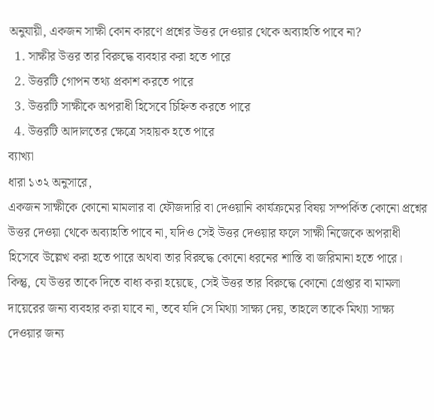অনুযায়ী, একজন সাক্ষী কোন কারণে প্রশ্নের উত্তর দেওয়ার থেকে অব্যাহতি পাবে না?
  1. সাক্ষীর উত্তর তার বিরুদ্ধে ব্যবহার করা হতে পারে
  2. উত্তরটি গোপন তথ্য প্রকাশ করতে পারে
  3. উত্তরটি সাক্ষীকে অপরাধী হিসেবে চিহ্নিত করতে পারে
  4. উত্তরটি আদালতের ক্ষেত্রে সহায়ক হতে পারে
ব্যাখ্যা
ধারা ১৩২ অনুসারে,
একজন সাক্ষীকে কোনো মামলার বা ফৌজদারি বা দেওয়ানি কার্যক্রমের বিষয় সম্পর্কিত কোনো প্রশ্নের উত্তর দেওয়া থেকে অব্যাহতি পাবে না, যদিও সেই উত্তর দেওয়ার ফলে সাক্ষী নিজেকে অপরাধী হিসেবে উল্লেখ করা হতে পারে অথবা তার বিরুদ্ধে কোনো ধরনের শাস্তি বা জরিমানা হতে পারে। কিন্তু, যে উত্তর তাকে দিতে বাধ্য করা হয়েছে, সেই উত্তর তার বিরুদ্ধে কোনো গ্রেপ্তার বা মামলা দায়েরের জন্য ব্যবহার করা যাবে না, তবে যদি সে মিথ্যা সাক্ষ্য দেয়, তাহলে তাকে মিথ্যা সাক্ষ্য দেওয়ার জন্য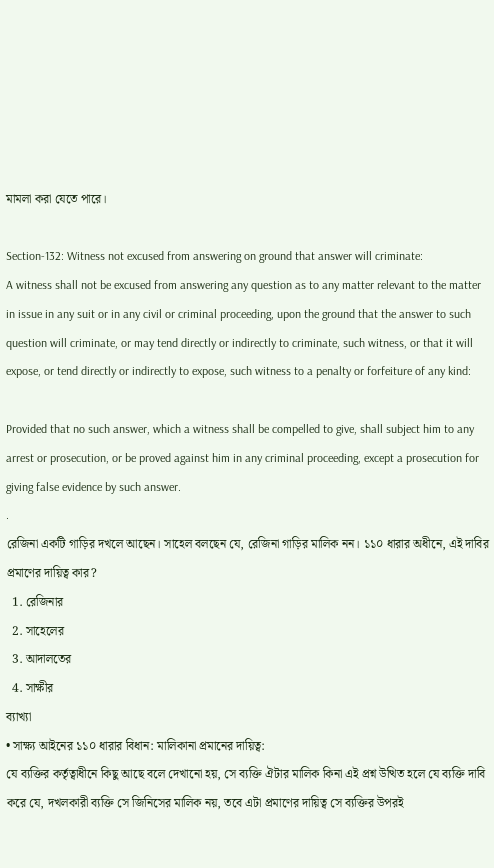মামলা করা যেতে পারে।

Section-132: Witness not excused from answering on ground that answer will criminate:
A witness shall not be excused from answering any question as to any matter relevant to the matter in issue in any suit or in any civil or criminal proceeding, upon the ground that the answer to such question will criminate, or may tend directly or indirectly to criminate, such witness, or that it will expose, or tend directly or indirectly to expose, such witness to a penalty or forfeiture of any kind:

Provided that no such answer, which a witness shall be compelled to give, shall subject him to any arrest or prosecution, or be proved against him in any criminal proceeding, except a prosecution for giving false evidence by such answer.
.
রেজিনা একটি গাড়ির দখলে আছেন। সাহেল বলছেন যে, রেজিনা গাড়ির মালিক নন। ১১০ ধারার অধীনে, এই দাবির প্রমাণের দায়িত্ব কার?
  1. রেজিনার
  2. সাহেলের
  3. আদালতের
  4. সাক্ষীর
ব্যাখ্যা
• সাক্ষ্য আইনের ১১০ ধারার বিধান: মালিকানা প্রমানের দায়িত্ব:
যে ব্যক্তির কর্তৃত্বাধীনে কিছু আছে বলে দেখানো হয়, সে ব্যক্তি ঐটার মালিক কিনা এই প্রশ্ন উত্থিত হলে যে ব্যক্তি দাবি করে যে, দখলকারী ব্যক্তি সে জিনিসের মালিক নয়, তবে এটা প্রমাণের দায়িত্ব সে ব্যক্তির উপরই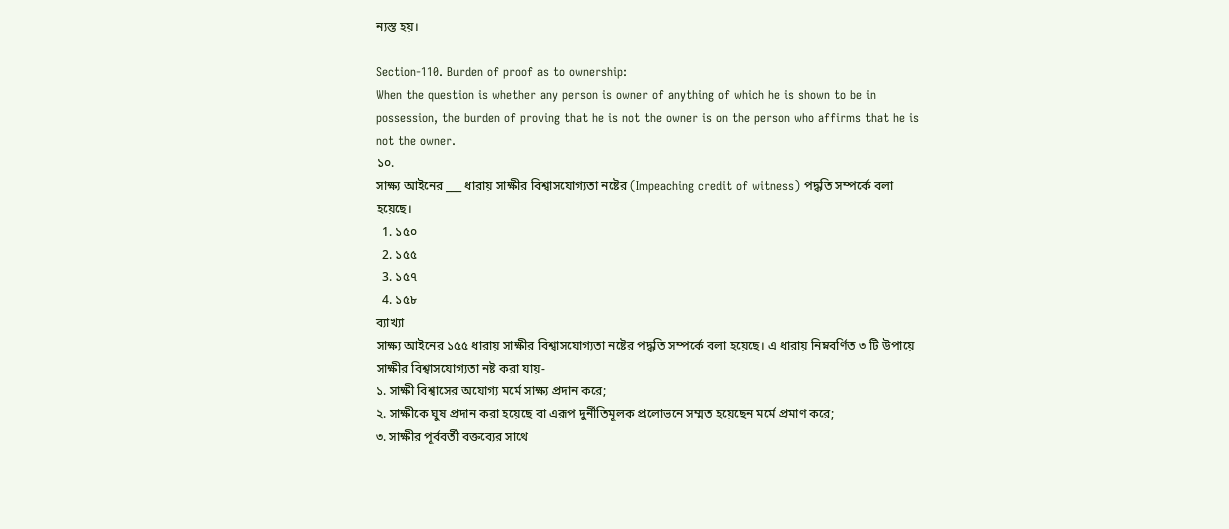ন্যস্ত হয়।

Section-110. Burden of proof as to ownership:
When the question is whether any person is owner of anything of which he is shown to be in possession, the burden of proving that he is not the owner is on the person who affirms that he is not the owner.
১০.
সাক্ষ্য আইনের ___ ধারায় সাক্ষীর বিশ্বাসযোগ্যতা নষ্টের (Impeaching credit of witness) পদ্ধতি সম্পর্কে বলা হয়েছে।
  1. ১৫০
  2. ১৫৫
  3. ১৫৭
  4. ১৫৮
ব্যাখ্যা
সাক্ষ্য আইনের ১৫৫ ধারায় সাক্ষীর বিশ্বাসযোগ্যতা নষ্টের পদ্ধতি সম্পর্কে বলা হয়েছে। এ ধারায় নিম্নবর্ণিত ৩ টি উপায়ে সাক্ষীর বিশ্বাসযোগ্যতা নষ্ট করা যায়-
১. সাক্ষী বিশ্বাসের অযোগ্য মর্মে সাক্ষ্য প্রদান করে;
২. সাক্ষীকে ঘুষ প্রদান করা হয়েছে বা এরূপ দুর্নীতিমূলক প্রলোভনে সম্মত হয়েছেন মর্মে প্রমাণ করে;
৩. সাক্ষীর পূর্ববর্তী বক্তব্যের সাথে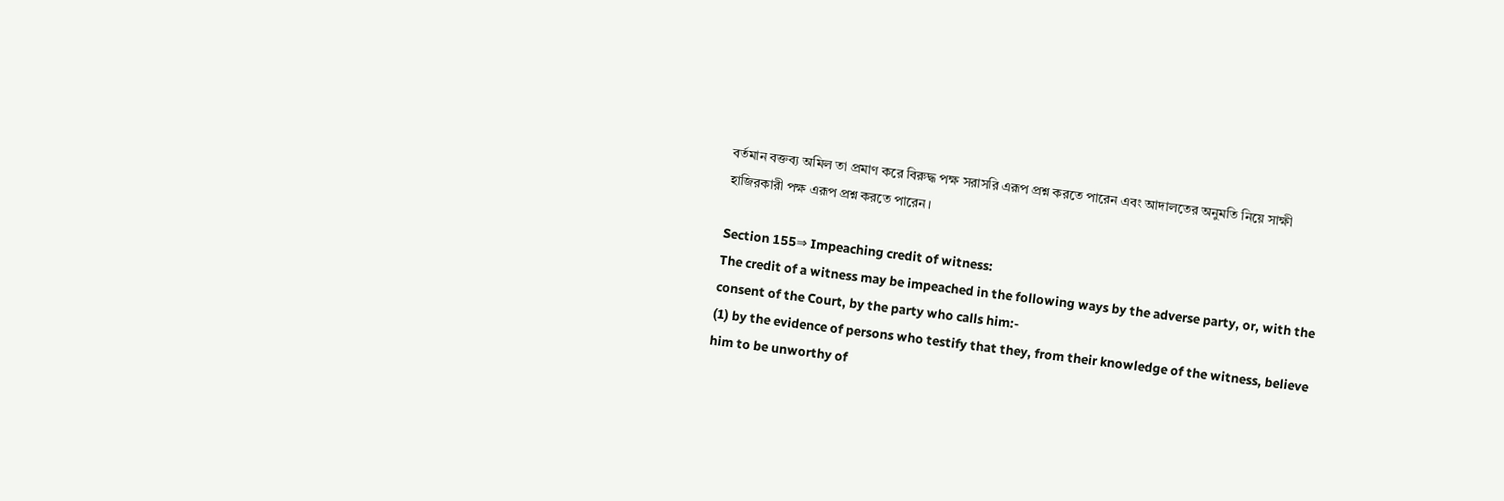বর্তমান বক্তব্য অমিল তা প্রমাণ করে বিরুদ্ধ পক্ষ সরাসরি এরূপ প্রশ্ন করতে পারেন এবং আদালতের অনুমতি নিয়ে সাক্ষী হাজিরকারী পক্ষ এরূপ প্রশ্ন করতে পারেন।

Section 155⇒ Impeaching credit of witness:
The credit of a witness may be impeached in the following ways by the adverse party, or, with the consent of the Court, by the party who calls him:-
(1) by the evidence of persons who testify that they, from their knowledge of the witness, believe him to be unworthy of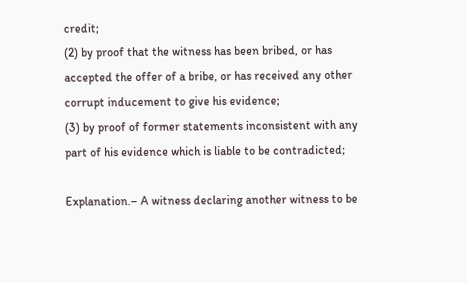credit;
(2) by proof that the witness has been bribed, or has accepted the offer of a bribe, or has received any other corrupt inducement to give his evidence;
(3) by proof of former statements inconsistent with any part of his evidence which is liable to be contradicted;

Explanation.– A witness declaring another witness to be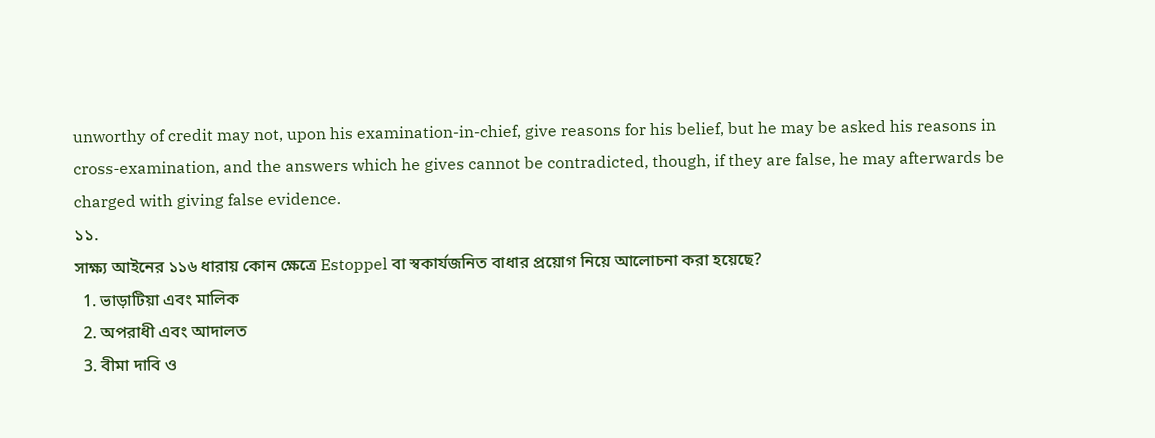unworthy of credit may not, upon his examination-in-chief, give reasons for his belief, but he may be asked his reasons in cross-examination, and the answers which he gives cannot be contradicted, though, if they are false, he may afterwards be charged with giving false evidence.
১১.
সাক্ষ্য আইনের ১১৬ ধারায় কোন ক্ষেত্রে Estoppel বা স্বকার্যজনিত বাধার প্রয়োগ নিয়ে আলোচনা করা হয়েছে?
  1. ভাড়াটিয়া এবং মালিক
  2. অপরাধী এবং আদালত
  3. বীমা দাবি ও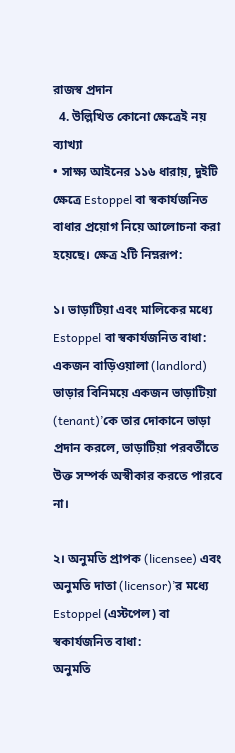রাজস্ব প্রদান
  4. উল্লিখিত কোনো ক্ষেত্রেই নয়
ব্যাখ্যা
• সাক্ষ্য আইনের ১১৬ ধারায়, দুইটি ক্ষেত্রে Estoppel বা স্বকার্যজনিত বাধার প্রয়োগ নিয়ে আলোচনা করা হয়েছে। ক্ষেত্র ২টি নিম্নরূপ:

১। ভাড়াটিয়া এবং মালিকের মধ্যে Estoppel বা স্বকার্যজনিত বাধা:
একজন বাড়িওয়ালা (landlord) ভাড়ার বিনিময়ে একজন ভাড়াটিয়া (tenant)’কে তার দোকানে ভাড়া প্রদান করলে, ভাড়াটিয়া পরবর্তীতে উক্ত সম্পর্ক অস্বীকার করতে পারবে না।

২। অনুমতি প্রাপক (licensee) এবং অনুমতি দাতা (licensor)’র মধ্যে Estoppel (এস্টপেল) বা স্বকার্যজনিত বাধা:
অনুমতি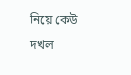নিয়ে কেউ দখল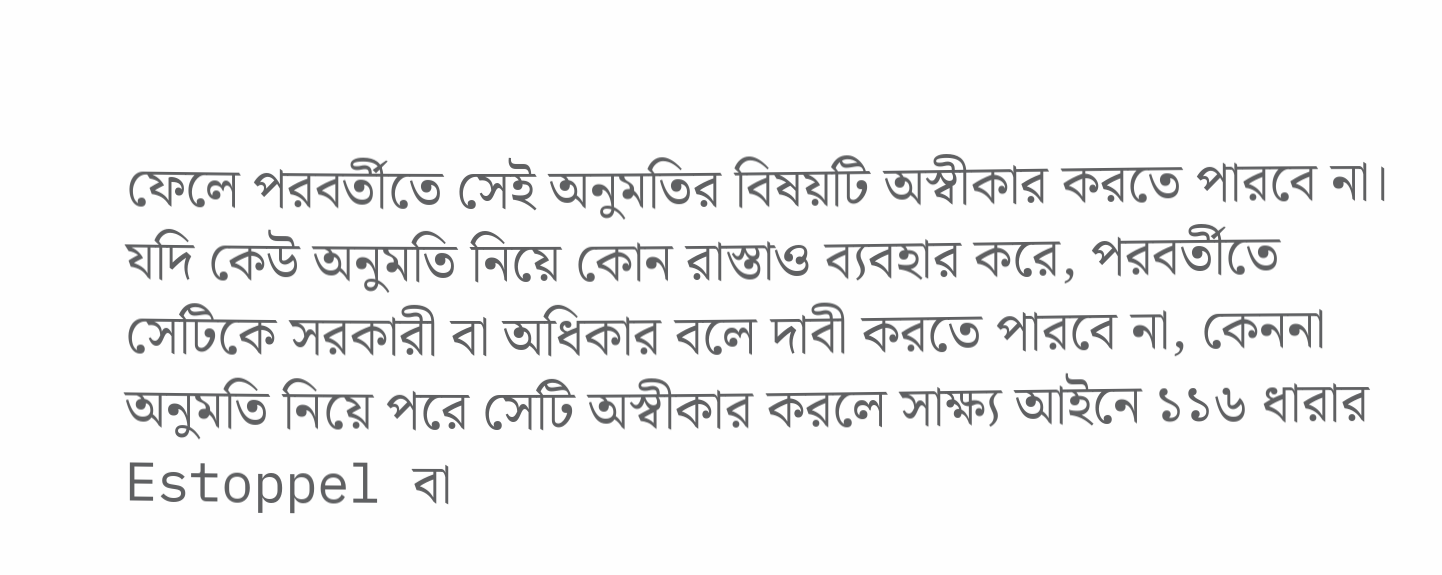ফেলে পরবর্তীতে সেই অনুমতির বিষয়টি অস্বীকার করতে পারবে না। যদি কেউ অনুমতি নিয়ে কোন রাস্তাও ব্যবহার করে, পরবর্তীতে সেটিকে সরকারী বা অধিকার বলে দাবী করতে পারবে না, কেননা অনুমতি নিয়ে পরে সেটি অস্বীকার করলে সাক্ষ্য আইনে ১১৬ ধারার Estoppel বা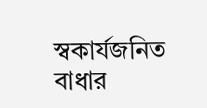স্বকার্যজনিত বাধার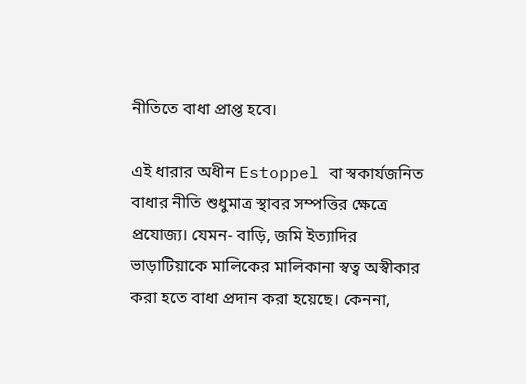নীতিতে বাধা প্রাপ্ত হবে।

এই ধারার অধীন Estoppel বা স্বকার্যজনিত বাধার নীতি শুধুমাত্র স্থাবর সম্পত্তির ক্ষেত্রে প্রযোজ্য। যেমন- বাড়ি, জমি ইত্যাদির ভাড়াটিয়াকে মালিকের মালিকানা স্বত্ব অস্বীকার করা হতে বাধা প্রদান করা হয়েছে। কেননা,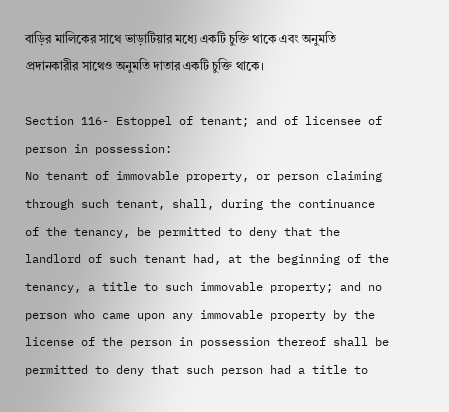বাড়ির মালিকের সাথে ভাড়াটিয়ার মধ্যে একটি চুক্তি থাকে এবং অনুমতি প্রদানকারীর সাথেও অনুমতি দাতার একটি চুক্তি থাকে।

Section 116- Estoppel of tenant; and of licensee of person in possession:
No tenant of immovable property, or person claiming through such tenant, shall, during the continuance of the tenancy, be permitted to deny that the landlord of such tenant had, at the beginning of the tenancy, a title to such immovable property; and no person who came upon any immovable property by the license of the person in possession thereof shall be permitted to deny that such person had a title to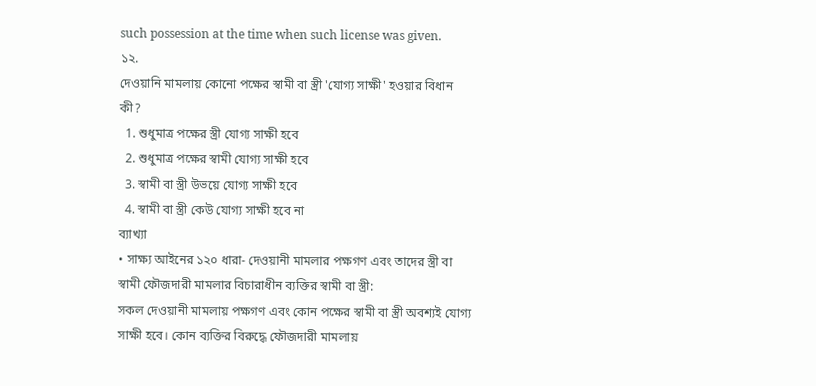such possession at the time when such license was given.
১২.
দেওয়ানি মামলায় কোনো পক্ষের স্বামী বা স্ত্রী 'যোগ্য সাক্ষী' হওয়ার বিধান কী?
  1. শুধুমাত্র পক্ষের স্ত্রী যোগ্য সাক্ষী হবে
  2. শুধুমাত্র পক্ষের স্বামী যোগ্য সাক্ষী হবে
  3. স্বামী বা স্ত্রী উভয়ে যোগ্য সাক্ষী হবে
  4. স্বামী বা স্ত্রী কেউ যোগ্য সাক্ষী হবে না
ব্যাখ্যা
• সাক্ষ্য আইনের ১২০ ধারা- দেওয়ানী মামলার পক্ষগণ এবং তাদের স্ত্রী বা স্বামী ফৌজদারী মামলার বিচারাধীন ব্যক্তির স্বামী বা স্ত্রী:
সকল দেওয়ানী মামলায় পক্ষগণ এবং কোন পক্ষের স্বামী বা স্ত্রী অবশ্যই যোগ্য সাক্ষী হবে। কোন ব্যক্তির বিরুদ্ধে ফৌজদারী মামলায়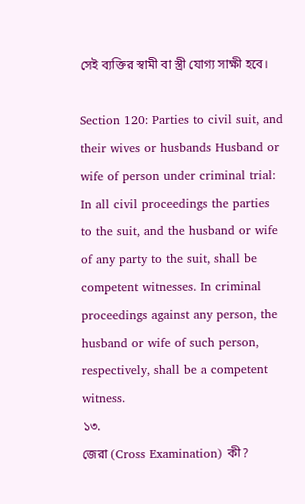সেই ব্যক্তির স্বামী বা স্ত্রী যোগ্য সাক্ষী হবে।

Section 120: Parties to civil suit, and their wives or husbands Husband or wife of person under criminal trial:
In all civil proceedings the parties to the suit, and the husband or wife of any party to the suit, shall be competent witnesses. In criminal proceedings against any person, the husband or wife of such person, respectively, shall be a competent witness.
১৩.
জেরা (Cross Examination) কী?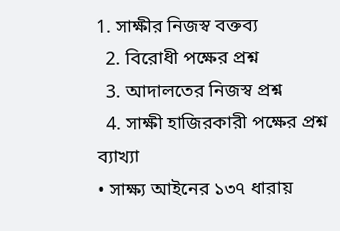1. সাক্ষীর নিজস্ব বক্তব্য
  2. বিরোধী পক্ষের প্রশ্ন
  3. আদালতের নিজস্ব প্রশ্ন
  4. সাক্ষী হাজিরকারী পক্ষের প্রশ্ন
ব্যাখ্যা
• সাক্ষ্য আইনের ১৩৭ ধারায়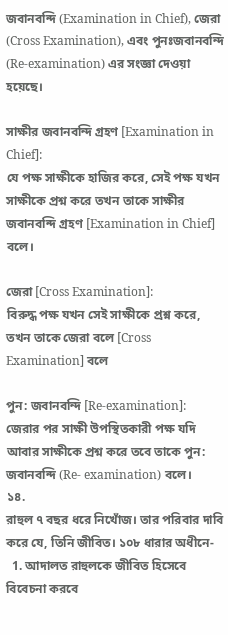জবানবন্দি (Examination in Chief), জেরা (Cross Examination), এবং পুনঃজবানবন্দি (Re-examination) এর সংজ্ঞা দেওয়া হয়েছে।

সাক্ষীর জবানবন্দি গ্রহণ [Examination in Chief]:
যে পক্ষ সাক্ষীকে হাজির করে, সেই পক্ষ যখন সাক্ষীকে প্রশ্ন করে তখন তাকে সাক্ষীর জবানবন্দি গ্রহণ [Examination in Chief] বলে।

জেরা [Cross Examination]:
বিরুদ্ধ পক্ষ যখন সেই সাক্ষীকে প্রশ্ন করে, তখন তাকে জেরা বলে [Cross Examination] বলে

পুন: জবানবন্দি [Re-examination]:
জেরার পর সাক্ষী উপস্থিতকারী পক্ষ যদি আবার সাক্ষীকে প্রশ্ন করে তবে তাকে পুন: জবানবন্দি (Re- examination) বলে।
১৪.
রাহুল ৭ বছর ধরে নিখোঁজ। তার পরিবার দাবি করে যে, তিনি জীবিত। ১০৮ ধারার অধীনে-
  1. আদালত রাহুলকে জীবিত হিসেবে বিবেচনা করবে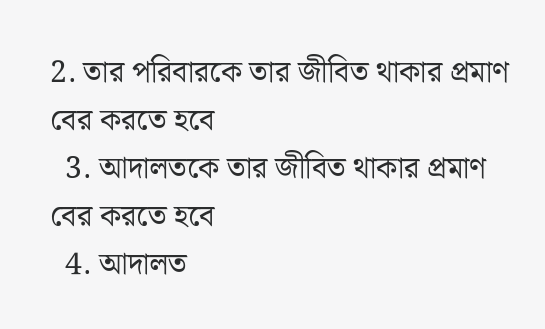2. তার পরিবারকে তার জীবিত থাকার প্রমাণ বের করতে হবে
  3. আদালতকে তার জীবিত থাকার প্রমাণ বের করতে হবে
  4. আদালত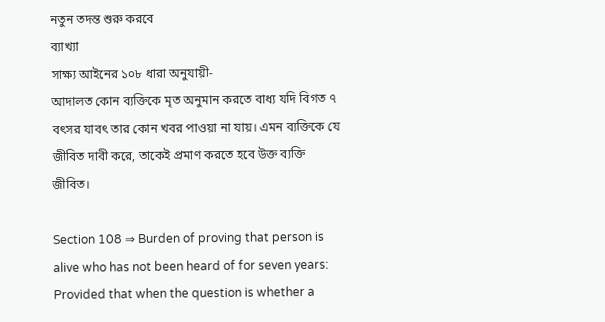নতুন তদন্ত শুরু করবে
ব্যাখ্যা
সাক্ষ্য আইনের ১০৮ ধারা অনুযায়ী-
আদালত কোন ব্যক্তিকে মৃত অনুমান করতে বাধ্য যদি বিগত ৭ বৎসর যাবৎ তার কোন খবর পাওয়া না যায়। এমন ব্যক্তিকে যে জীবিত দাবী করে, তাকেই প্রমাণ করতে হবে উক্ত ব্যক্তি জীবিত।

Section 108 ⇒ Burden of proving that person is alive who has not been heard of for seven years:
Provided that when the question is whether a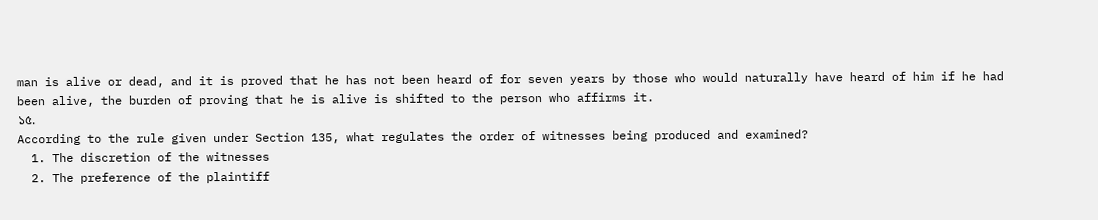man is alive or dead, and it is proved that he has not been heard of for seven years by those who would naturally have heard of him if he had been alive, the burden of proving that he is alive is shifted to the person who affirms it.
১৫.
According to the rule given under Section 135, what regulates the order of witnesses being produced and examined?
  1. The discretion of the witnesses
  2. The preference of the plaintiff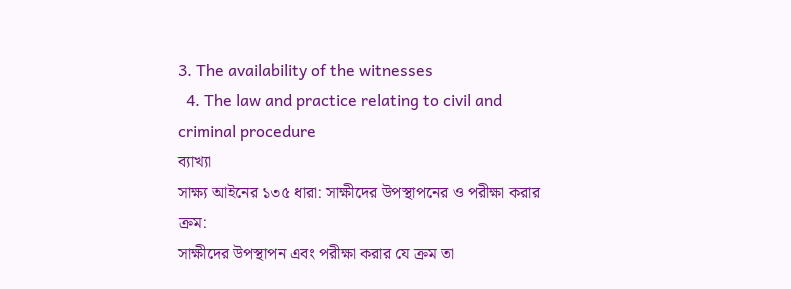3. The availability of the witnesses
  4. The law and practice relating to civil and criminal procedure
ব্যাখ্যা
সাক্ষ্য আইনের ১৩৫ ধারা: সাক্ষীদের উপস্থাপনের ও পরীক্ষা করার ক্রম:
সাক্ষীদের উপস্থাপন এবং পরীক্ষা করার যে ক্রম তা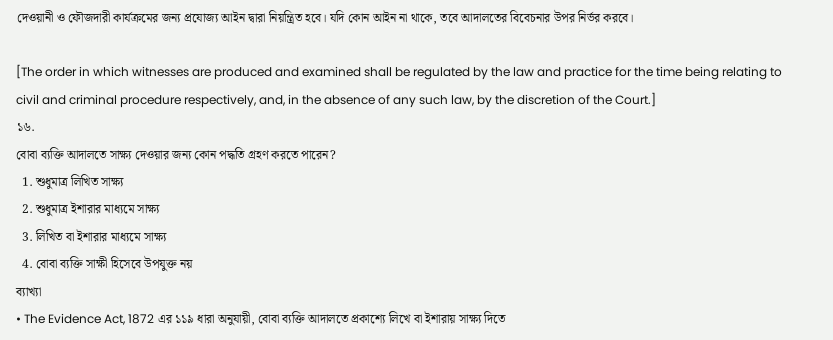দেওয়ানী ও ফৌজদারী কার্যক্রমের জন্য প্রযোজ্য আইন দ্বারা নিয়ন্ত্রিত হবে। যদি কোন আইন না থাকে, তবে আদালতের বিবেচনার উপর নির্ভর করবে।

[The order in which witnesses are produced and examined shall be regulated by the law and practice for the time being relating to civil and criminal procedure respectively, and, in the absence of any such law, by the discretion of the Court.]
১৬.
বোবা ব্যক্তি আদালতে সাক্ষ্য দেওয়ার জন্য কোন পদ্ধতি গ্রহণ করতে পারেন?
  1. শুধুমাত্র লিখিত সাক্ষ্য
  2. শুধুমাত্র ইশারার মাধ্যমে সাক্ষ্য
  3. লিখিত বা ইশারার মাধ্যমে সাক্ষ্য
  4. বোবা ব্যক্তি সাক্ষী হিসেবে উপযুক্ত নয়
ব্যাখ্যা
• The Evidence Act, 1872 এর ১১৯ ধারা অনুযায়ী, বোবা ব্যক্তি আদালতে প্রকাশ্যে লিখে বা ইশারায় সাক্ষ্য দিতে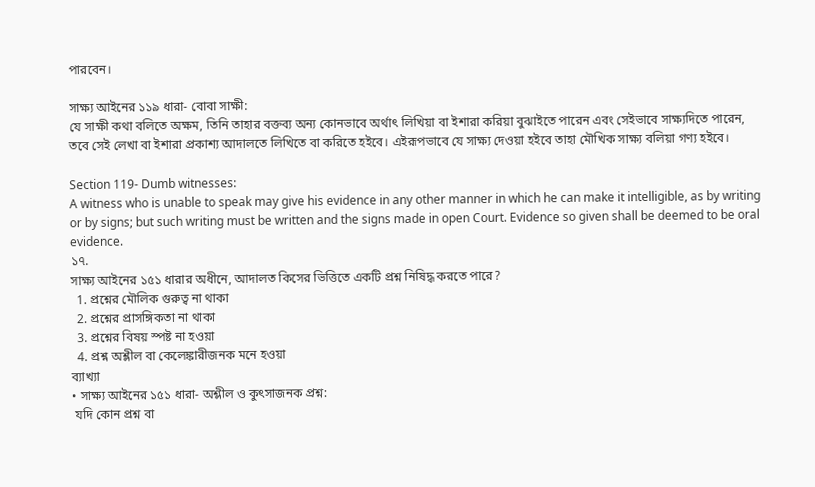পারবেন।

সাক্ষ্য আইনের ১১৯ ধারা- বোবা সাক্ষী:
যে সাক্ষী কথা বলিতে অক্ষম, তিনি তাহার বক্তব্য অন্য কোনভাবে অর্থাৎ লিখিয়া বা ইশারা করিয়া বুঝাইতে পারেন এবং সেইভাবে সাক্ষ্যদিতে পারেন, তবে সেই লেখা বা ইশারা প্রকাশ্য আদালতে লিখিতে বা করিতে হইবে। এইরূপভাবে যে সাক্ষ্য দেওয়া হইবে তাহা মৌখিক সাক্ষ্য বলিয়া গণ্য হইবে।

Section 119- Dumb witnesses:
A witness who is unable to speak may give his evidence in any other manner in which he can make it intelligible, as by writing or by signs; but such writing must be written and the signs made in open Court. Evidence so given shall be deemed to be oral evidence.
১৭.
সাক্ষ্য আইনের ১৫১ ধারার অধীনে, আদালত কিসের ভিত্তিতে একটি প্রশ্ন নিষিদ্ধ করতে পারে?
  1. প্রশ্নের মৌলিক গুরুত্ব না থাকা
  2. প্রশ্নের প্রাসঙ্গিকতা না থাকা
  3. প্রশ্নের বিষয় স্পষ্ট না হওয়া
  4. প্রশ্ন অশ্লীল বা কেলেঙ্কারীজনক মনে হওয়া
ব্যাখ্যা
• সাক্ষ্য আইনের ১৫১ ধারা- অশ্লীল ও কুৎসাজনক প্রশ্ন:
 যদি কোন প্রশ্ন বা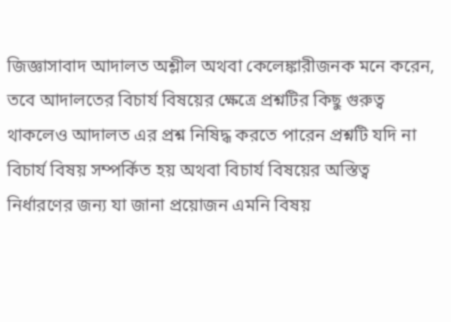জিজ্ঞাসাবাদ আদালত অশ্লীল অথবা কেলেঙ্কারীজনক মনে করেন, তবে আদালতের বিচার্য বিষয়ের ক্ষেত্রে প্রশ্নটির কিছু গুরুত্ব থাকলেও আদালত এর প্রশ্ন নিষিদ্ধ করতে পারেন প্রশ্নটি যদি না বিচার্য বিষয় সম্পর্কিত হয় অথবা বিচার্য বিষয়ের অস্তিত্ব নির্ধারণের জন্য যা জানা প্রয়োজন এমনি বিষয়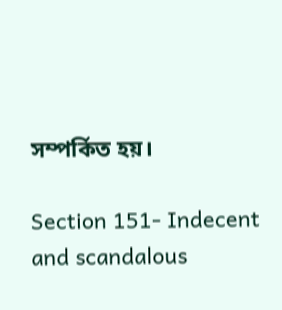সম্পর্কিত হয়।

Section 151- Indecent and scandalous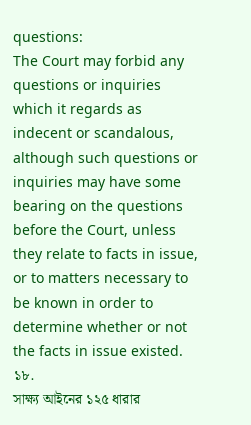questions:
The Court may forbid any questions or inquiries which it regards as indecent or scandalous, although such questions or inquiries may have some bearing on the questions before the Court, unless they relate to facts in issue, or to matters necessary to be known in order to determine whether or not the facts in issue existed.
১৮.
সাক্ষ্য আইনের ১২৫ ধারার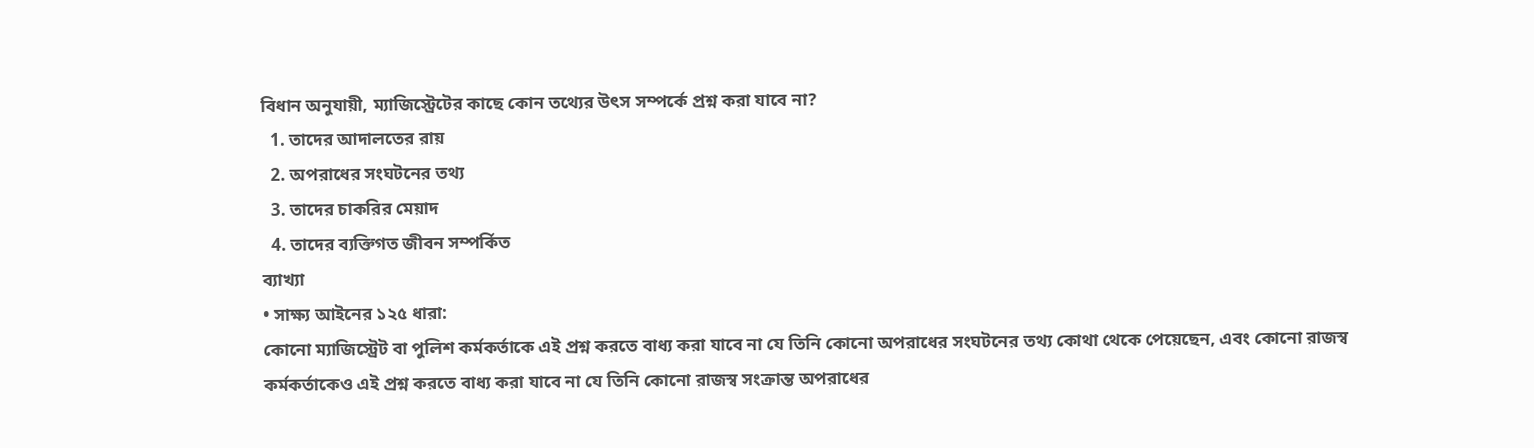বিধান অনুযায়ী, ম্যাজিস্ট্রেটের কাছে কোন তথ্যের উৎস সম্পর্কে প্রশ্ন করা যাবে না?
  1. তাদের আদালতের রায়
  2. অপরাধের সংঘটনের তথ্য
  3. তাদের চাকরির মেয়াদ
  4. তাদের ব্যক্তিগত জীবন সম্পর্কিত
ব্যাখ্যা
• সাক্ষ্য আইনের ১২৫ ধারা:
কোনো ম্যাজিস্ট্রেট বা পুলিশ কর্মকর্তাকে এই প্রশ্ন করতে বাধ্য করা যাবে না যে তিনি কোনো অপরাধের সংঘটনের তথ্য কোথা থেকে পেয়েছেন, এবং কোনো রাজস্ব কর্মকর্তাকেও এই প্রশ্ন করতে বাধ্য করা যাবে না যে তিনি কোনো রাজস্ব সংক্রান্ত অপরাধের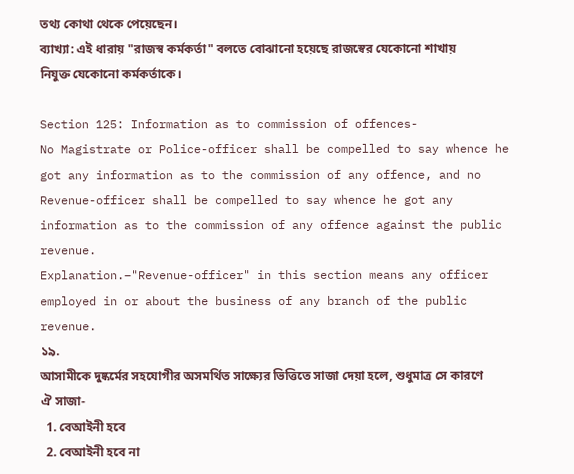তথ্য কোথা থেকে পেয়েছেন।
ব্যাখ্যা: এই ধারায় "রাজস্ব কর্মকর্তা" বলতে বোঝানো হয়েছে রাজস্বের যেকোনো শাখায় নিযুক্ত যেকোনো কর্মকর্তাকে।

Section 125: Information as to commission of offences-
No Magistrate or Police-officer shall be compelled to say whence he got any information as to the commission of any offence, and no Revenue-officer shall be compelled to say whence he got any information as to the commission of any offence against the public revenue.
Explanation.–"Revenue-officer" in this section means any officer employed in or about the business of any branch of the public revenue.
১৯.
আসামীকে দুষ্কর্মের সহযোগীর অসমর্থিত সাক্ষ্যের ভিত্তিতে সাজা দেয়া হলে, শুধুমাত্র সে কারণে ঐ সাজা-
  1. বেআইনী হবে
  2. বেআইনী হবে না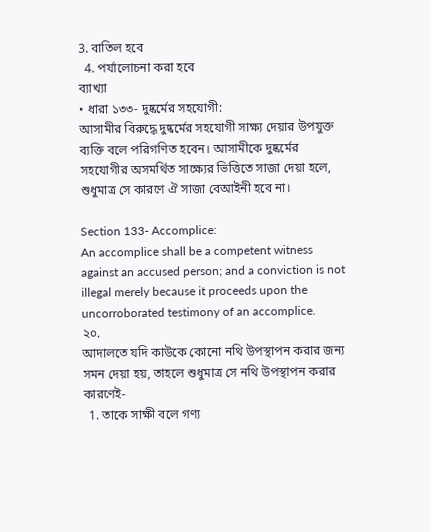3. বাতিল হবে
  4. পর্যালোচনা করা হবে
ব্যাখ্যা
• ধারা ১৩৩- দুষ্কর্মের সহযোগী:
আসামীর বিরুদ্ধে দুষ্কর্মের সহযোগী সাক্ষ্য দেয়ার উপযুক্ত ব্যক্তি বলে পরিগণিত হবেন। আসামীকে দুষ্কর্মের সহযোগীর অসমর্থিত সাক্ষ্যের ভিত্তিতে সাজা দেয়া হলে, শুধুমাত্র সে কারণে ঐ সাজা বেআইনী হবে না।

Section 133- Accomplice:
An accomplice shall be a competent witness against an accused person; and a conviction is not illegal merely because it proceeds upon the uncorroborated testimony of an accomplice.
২০.
আদালতে যদি কাউকে কোনো নথি উপস্থাপন করার জন্য সমন দেয়া হয়, তাহলে শুধুমাত্র সে নথি উপস্থাপন করার কারণেই-
  1. তাকে সাক্ষী বলে গণ্য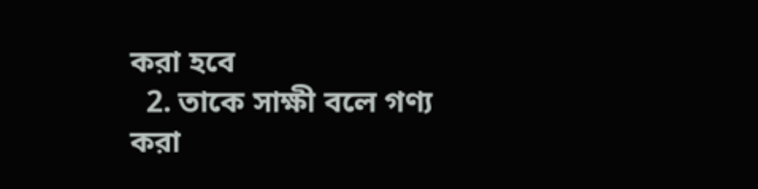করা হবে
  2. তাকে সাক্ষী বলে গণ্য করা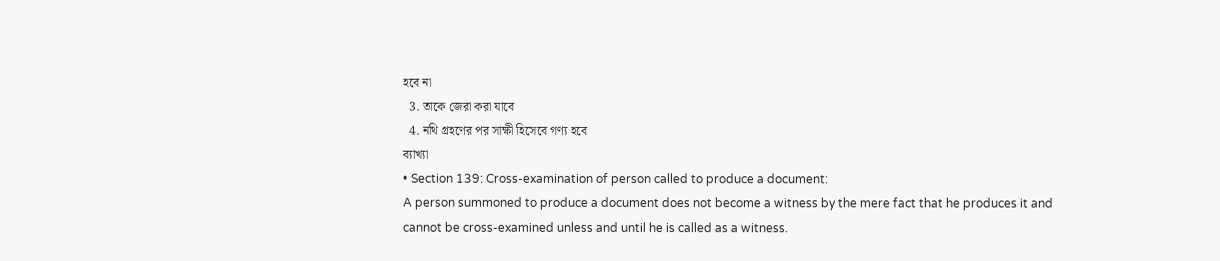হবে না
  3. তাকে জেরা করা যাবে
  4. নথি গ্রহণের পর সাক্ষী হিসেবে গণ্য হবে
ব্যাখ্যা
• Section 139: Cross-examination of person called to produce a document:
A person summoned to produce a document does not become a witness by the mere fact that he produces it and cannot be cross-examined unless and until he is called as a witness.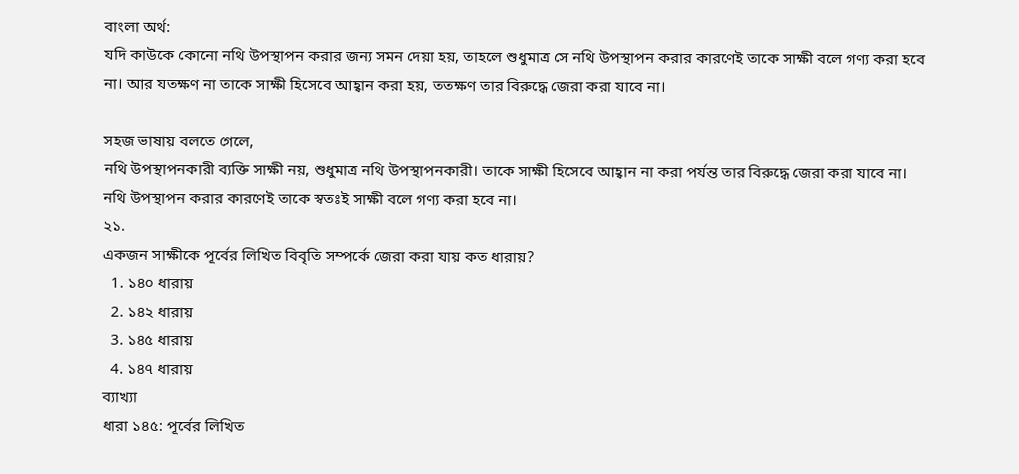বাংলা অর্থ:
যদি কাউকে কোনো নথি উপস্থাপন করার জন্য সমন দেয়া হয়, তাহলে শুধুমাত্র সে নথি উপস্থাপন করার কারণেই তাকে সাক্ষী বলে গণ্য করা হবে না। আর যতক্ষণ না তাকে সাক্ষী হিসেবে আহ্বান করা হয়, ততক্ষণ তার বিরুদ্ধে জেরা করা যাবে না।

সহজ ভাষায় বলতে গেলে,
নথি উপস্থাপনকারী ব্যক্তি সাক্ষী নয়, শুধুমাত্র নথি উপস্থাপনকারী। তাকে সাক্ষী হিসেবে আহ্বান না করা পর্যন্ত তার বিরুদ্ধে জেরা করা যাবে না। নথি উপস্থাপন করার কারণেই তাকে স্বতঃই সাক্ষী বলে গণ্য করা হবে না।
২১.
একজন সাক্ষীকে পূর্বের লিখিত বিবৃতি সম্পর্কে জেরা করা যায় কত ধারায়?
  1. ১৪০ ধারায়
  2. ১৪২ ধারায়
  3. ১৪৫ ধারায়
  4. ১৪৭ ধারায়
ব্যাখ্যা
ধারা ১৪৫: পূর্বের লিখিত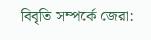বিবৃতি সম্পর্কে জেরা: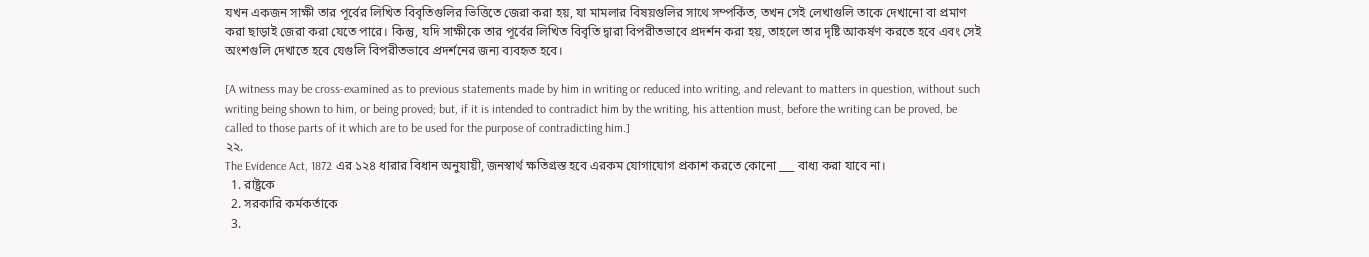যখন একজন সাক্ষী তার পূর্বের লিখিত বিবৃতিগুলির ভিত্তিতে জেরা করা হয়, যা মামলার বিষয়গুলির সাথে সম্পর্কিত, তখন সেই লেখাগুলি তাকে দেখানো বা প্রমাণ করা ছাড়াই জেরা করা যেতে পারে। কিন্তু, যদি সাক্ষীকে তার পূর্বের লিখিত বিবৃতি দ্বারা বিপরীতভাবে প্রদর্শন করা হয়, তাহলে তার দৃষ্টি আকর্ষণ করতে হবে এবং সেই অংশগুলি দেখাতে হবে যেগুলি বিপরীতভাবে প্রদর্শনের জন্য ব্যবহৃত হবে।

[A witness may be cross-examined as to previous statements made by him in writing or reduced into writing, and relevant to matters in question, without such writing being shown to him, or being proved; but, if it is intended to contradict him by the writing, his attention must, before the writing can be proved, be called to those parts of it which are to be used for the purpose of contradicting him.]
২২.
The Evidence Act, 1872 এর ১২৪ ধারার বিধান অনুযায়ী, জনস্বার্থ ক্ষতিগ্রস্ত হবে এরকম যোগাযোগ প্রকাশ করতে কোনো ___ বাধ্য করা যাবে না।
  1. রাষ্ট্রকে
  2. সরকারি কর্মকর্তাকে
  3.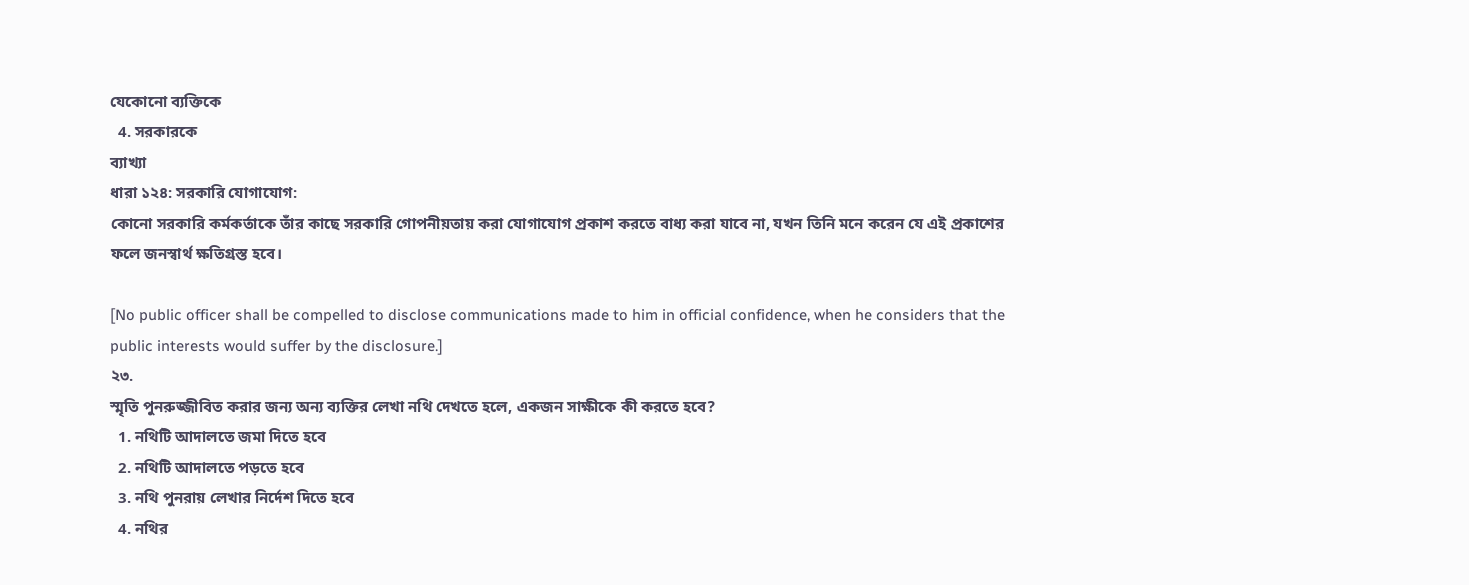যেকোনো ব্যক্তিকে
  4. সরকারকে
ব্যাখ্যা
ধারা ১২৪: সরকারি যোগাযোগ:
কোনো সরকারি কর্মকর্তাকে তাঁর কাছে সরকারি গোপনীয়তায় করা যোগাযোগ প্রকাশ করতে বাধ্য করা যাবে না, যখন তিনি মনে করেন যে এই প্রকাশের ফলে জনস্বার্থ ক্ষতিগ্রস্ত হবে।

[No public officer shall be compelled to disclose communications made to him in official confidence, when he considers that the public interests would suffer by the disclosure.]
২৩.
স্মৃতি পুনরুজ্জীবিত করার জন্য অন্য ব্যক্তির লেখা নথি দেখতে হলে, একজন সাক্ষীকে কী করতে হবে?
  1. নথিটি আদালতে জমা দিতে হবে
  2. নথিটি আদালতে পড়তে হবে
  3. নথি পুনরায় লেখার নির্দেশ দিতে হবে
  4. নথির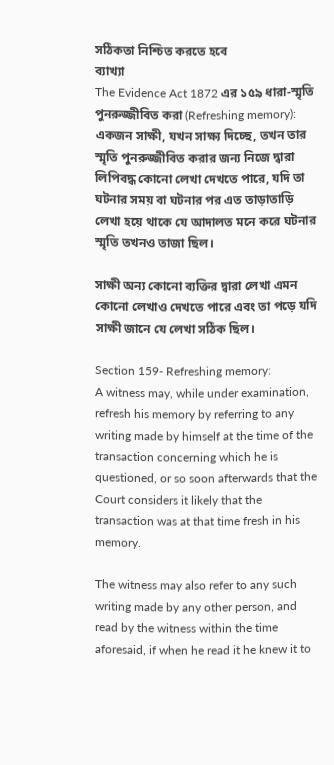সঠিকতা নিশ্চিত করতে হবে
ব্যাখ্যা
The Evidence Act 1872 এর ১৫৯ ধারা-স্মৃতি পুনরুজ্জীবিত করা (Refreshing memory):
একজন সাক্ষী, যখন সাক্ষ্য দিচ্ছে, তখন তার স্মৃতি পুনরুজ্জীবিত করার জন্য নিজে দ্বারা লিপিবদ্ধ কোনো লেখা দেখতে পারে, যদি তা ঘটনার সময় বা ঘটনার পর এত তাড়াতাড়ি লেখা হয়ে থাকে যে আদালত মনে করে ঘটনার স্মৃতি তখনও তাজা ছিল।

সাক্ষী অন্য কোনো ব্যক্তির দ্বারা লেখা এমন কোনো লেখাও দেখতে পারে এবং তা পড়ে যদি সাক্ষী জানে যে লেখা সঠিক ছিল।

Section 159- Refreshing memory:
A witness may, while under examination, refresh his memory by referring to any writing made by himself at the time of the transaction concerning which he is questioned, or so soon afterwards that the Court considers it likely that the transaction was at that time fresh in his memory.

The witness may also refer to any such writing made by any other person, and read by the witness within the time aforesaid, if when he read it he knew it to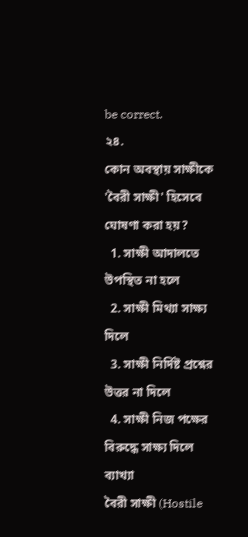be correct.
২৪.
কোন অবস্থায় সাক্ষীকে 'বৈরী সাক্ষী' হিসেবে ঘোষণা করা হয়?
  1. সাক্ষী আদালতে উপস্থিত না হলে
  2. সাক্ষী মিথ্যা সাক্ষ্য দিলে
  3. সাক্ষী নির্দিষ্ট প্রশ্নের উত্তর না দিলে
  4. সাক্ষী নিজ পক্ষের বিরুদ্ধে সাক্ষ্য দিলে
ব্যাখ্যা
বৈরী সাক্ষী (Hostile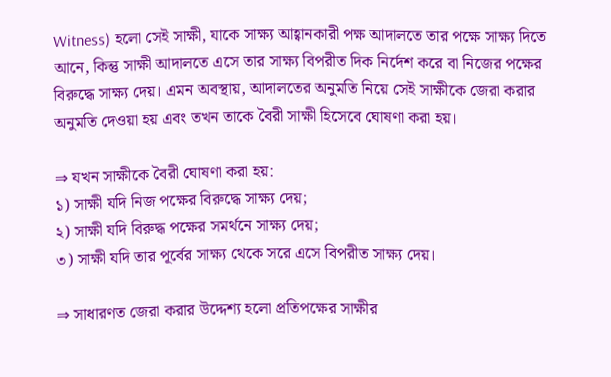Witness) হলো সেই সাক্ষী, যাকে সাক্ষ্য আহ্বানকারী পক্ষ আদালতে তার পক্ষে সাক্ষ্য দিতে আনে, কিন্তু সাক্ষী আদালতে এসে তার সাক্ষ্য বিপরীত দিক নির্দেশ করে বা নিজের পক্ষের বিরুদ্ধে সাক্ষ্য দেয়। এমন অবস্থায়, আদালতের অনুমতি নিয়ে সেই সাক্ষীকে জেরা করার অনুমতি দেওয়া হয় এবং তখন তাকে বৈরী সাক্ষী হিসেবে ঘোষণা করা হয়।

⇒ যখন সাক্ষীকে বৈরী ঘোষণা করা হয়:
১) সাক্ষী যদি নিজ পক্ষের বিরুদ্ধে সাক্ষ্য দেয়;
২) সাক্ষী যদি বিরুদ্ধ পক্ষের সমর্থনে সাক্ষ্য দেয়;
৩) সাক্ষী যদি তার পূর্বের সাক্ষ্য থেকে সরে এসে বিপরীত সাক্ষ্য দেয়।

⇒ সাধারণত জেরা করার উদ্দেশ্য হলো প্রতিপক্ষের সাক্ষীর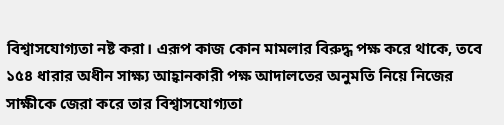বিশ্বাসযোগ্যতা নষ্ট করা। এরূপ কাজ কোন মামলার বিরুদ্ধ পক্ষ করে থাকে, তবে ১৫৪ ধারার অধীন সাক্ষ্য আহ্বানকারী পক্ষ আদালতের অনুমতি নিয়ে নিজের সাক্ষীকে জেরা করে তার বিশ্বাসযোগ্যতা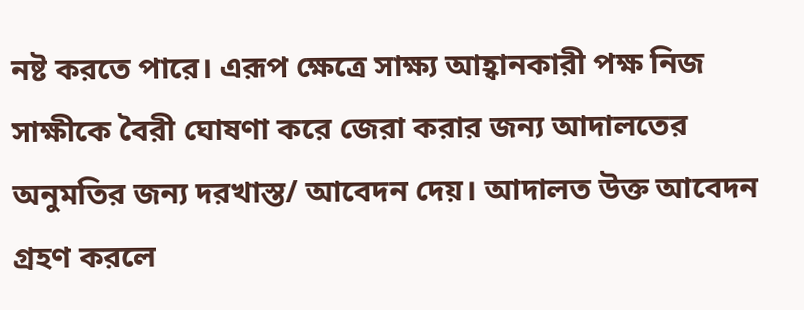নষ্ট করতে পারে। এরূপ ক্ষেত্রে সাক্ষ্য আহ্বানকারী পক্ষ নিজ সাক্ষীকে বৈরী ঘোষণা করে জেরা করার জন্য আদালতের অনুমতির জন্য দরখাস্ত/ আবেদন দেয়। আদালত উক্ত আবেদন গ্রহণ করলে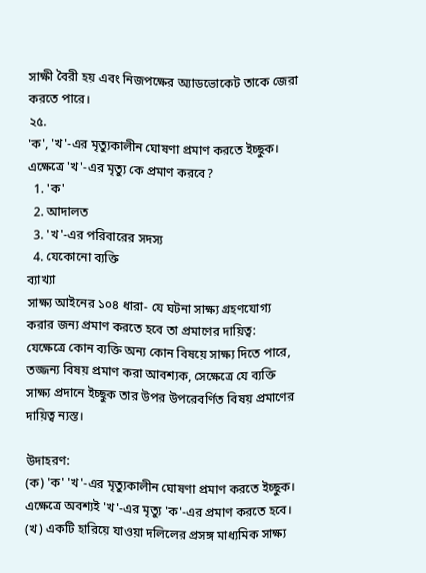সাক্ষী বৈরী হয় এবং নিজপক্ষের অ্যাডভোকেট তাকে জেরা করতে পারে।
২৫.
'ক', 'খ'-এর মৃত্যুকালীন ঘোষণা প্রমাণ করতে ইচ্ছুক। এক্ষেত্রে 'খ'-এর মৃত্যু কে প্রমাণ করবে?
  1. 'ক'
  2. আদালত
  3. 'খ'-এর পরিবারের সদস্য
  4. যেকোনো ব্যক্তি
ব্যাখ্যা
সাক্ষ্য আইনের ১০৪ ধারা- যে ঘটনা সাক্ষ্য গ্রহণযোগ্য করার জন্য প্রমাণ করতে হবে তা প্রমাণের দায়িত্ব:
যেক্ষেত্রে কোন ব্যক্তি অন্য কোন বিষয়ে সাক্ষ্য দিতে পারে, তজ্জন্য বিষয় প্রমাণ করা আবশ্যক, সেক্ষেত্রে যে ব্যক্তি সাক্ষ্য প্রদানে ইচ্ছুক তার উপর উপরেবর্ণিত বিষয় প্রমাণের দায়িত্ব ন্যস্ত।

উদাহরণ:
(ক) 'ক' 'খ'-এর মৃত্যুকালীন ঘোষণা প্রমাণ করতে ইচ্ছুক। এক্ষেত্রে অবশ্যই 'খ'-এর মৃত্যু 'ক'-এর প্রমাণ করতে হবে।
(খ) একটি হারিয়ে যাওয়া দলিলের প্রসঙ্গ মাধ্যমিক সাক্ষ্য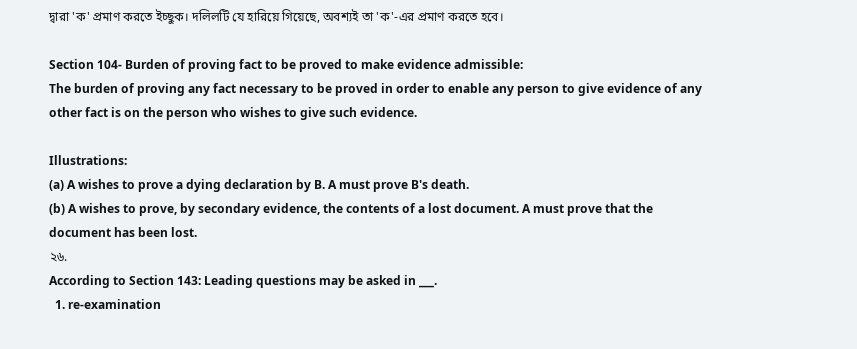দ্বারা 'ক' প্রমাণ করতে ইচ্ছুক। দলিলটি যে হারিয়ে গিয়েছে, অবশ্যই তা 'ক'-এর প্রমাণ করতে হবে।

Section 104- Burden of proving fact to be proved to make evidence admissible:
The burden of proving any fact necessary to be proved in order to enable any person to give evidence of any other fact is on the person who wishes to give such evidence.

Illustrations:
(a) A wishes to prove a dying declaration by B. A must prove B's death.
(b) A wishes to prove, by secondary evidence, the contents of a lost document. A must prove that the document has been lost.
২৬.
According to Section 143: Leading questions may be asked in ___.
  1. re-examination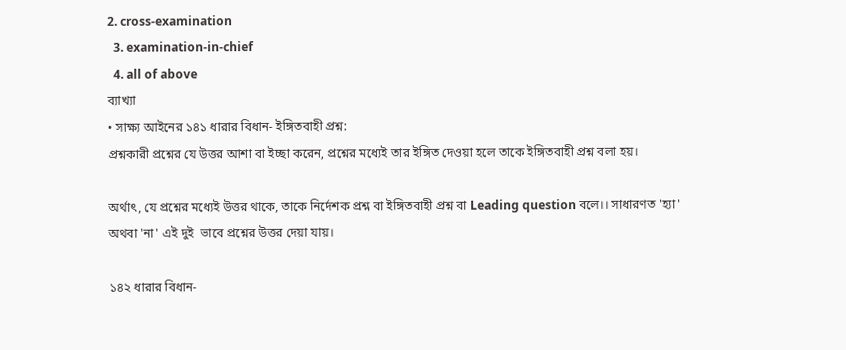2. cross-examination
  3. examination-in-chief
  4. all of above
ব্যাখ্যা
• সাক্ষ্য আইনের ১৪১ ধারার বিধান- ইঙ্গিতবাহী প্রশ্ন:
প্রশ্নকারী প্রশ্নের যে উত্তর আশা বা ইচ্ছা করেন, প্রশ্নের মধ্যেই তার ইঙ্গিত দেওয়া হলে তাকে ইঙ্গিতবাহী প্রশ্ন বলা হয়।

অর্থাৎ, যে প্রশ্নের মধ্যেই উত্তর থাকে, তাকে নির্দেশক প্রশ্ন বা ইঙ্গিতবাহী প্রশ্ন বা Leading question বলে।। সাধারণত 'হ্যা' অথবা 'না' এই দুই  ভাবে প্রশ্নের উত্তর দেয়া যায়।

১৪২ ধারার বিধান-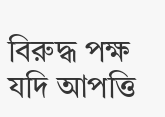বিরুদ্ধ পক্ষ যদি আপত্তি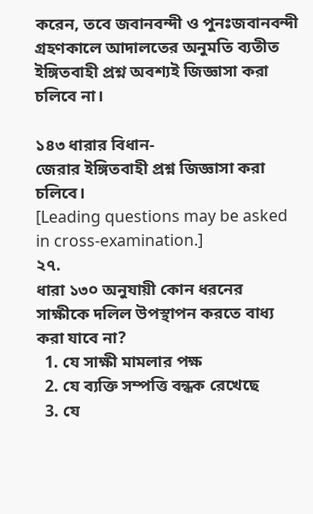করেন, তবে জবানবন্দী ও পুনঃজবানবন্দী গ্রহণকালে আদালতের অনুমতি ব্যতীত ইঙ্গিতবাহী প্রশ্ন অবশ্যই জিজ্ঞাসা করা চলিবে না।

১৪৩ ধারার বিধান-
জেরার ইঙ্গিতবাহী প্রশ্ন জিজ্ঞাসা করা চলিবে।
[Leading questions may be asked in cross-examination.]
২৭.
ধারা ১৩০ অনুযায়ী কোন ধরনের সাক্ষীকে দলিল উপস্থাপন করতে বাধ্য করা যাবে না?
  1. যে সাক্ষী মামলার পক্ষ
  2. যে ব্যক্তি সম্পত্তি বন্ধক রেখেছে
  3. যে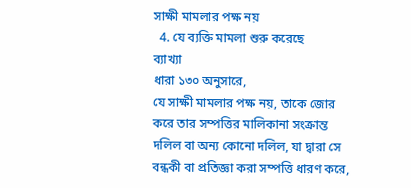সাক্ষী মামলার পক্ষ নয়
  4. যে ব্যক্তি মামলা শুরু করেছে
ব্যাখ্যা
ধারা ১৩০ অনুসারে,
যে সাক্ষী মামলার পক্ষ নয়, তাকে জোর করে তার সম্পত্তির মালিকানা সংক্রান্ত দলিল বা অন্য কোনো দলিল, যা দ্বারা সে বন্ধকী বা প্রতিজ্ঞা করা সম্পত্তি ধারণ করে,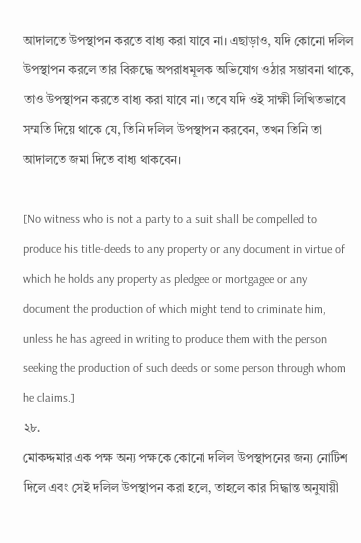আদালতে উপস্থাপন করতে বাধ্য করা যাবে না। এছাড়াও, যদি কোনো দলিল উপস্থাপন করলে তার বিরুদ্ধে অপরাধমূলক অভিযোগ ওঠার সম্ভাবনা থাকে, তাও উপস্থাপন করতে বাধ্য করা যাবে না। তবে যদি ওই সাক্ষী লিখিতভাবে সম্মতি দিয়ে থাকে যে, তিনি দলিল উপস্থাপন করবেন, তখন তিনি তা আদালতে জমা দিতে বাধ্য থাকবেন।

[No witness who is not a party to a suit shall be compelled to produce his title-deeds to any property or any document in virtue of which he holds any property as pledgee or mortgagee or any document the production of which might tend to criminate him, unless he has agreed in writing to produce them with the person seeking the production of such deeds or some person through whom he claims.]
২৮.
মোকদ্দমার এক পক্ষ অন্য পক্ষকে কোনো দলিল উপস্থাপনের জন্য নোটিশ দিলে এবং সেই দলিল উপস্থাপন করা হলে, তাহলে কার সিদ্ধান্ত অনুযায়ী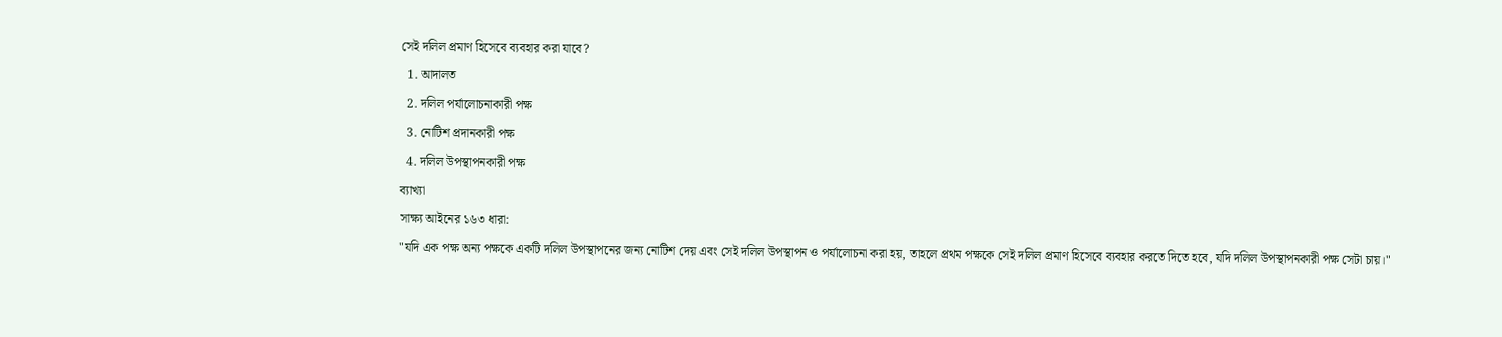সেই দলিল প্রমাণ হিসেবে ব্যবহার করা যাবে?
  1. আদালত
  2. দলিল পর্যালোচনাকারী পক্ষ
  3. নোটিশ প্রদানকারী পক্ষ
  4. দলিল উপস্থাপনকারী পক্ষ
ব্যাখ্যা
সাক্ষ্য আইনের ১৬৩ ধারা:
"যদি এক পক্ষ অন্য পক্ষকে একটি দলিল উপস্থাপনের জন্য নোটিশ দেয় এবং সেই দলিল উপস্থাপন ও পর্যালোচনা করা হয়, তাহলে প্রথম পক্ষকে সেই দলিল প্রমাণ হিসেবে ব্যবহার করতে দিতে হবে, যদি দলিল উপস্থাপনকারী পক্ষ সেটা চায়।"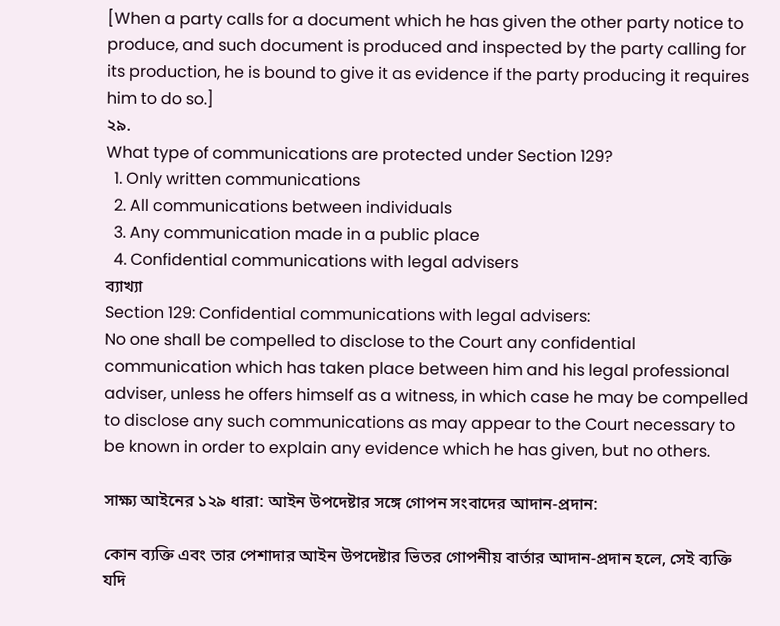[When a party calls for a document which he has given the other party notice to produce, and such document is produced and inspected by the party calling for its production, he is bound to give it as evidence if the party producing it requires him to do so.]
২৯.
What type of communications are protected under Section 129?
  1. Only written communications
  2. All communications between individuals
  3. Any communication made in a public place
  4. Confidential communications with legal advisers
ব্যাখ্যা
Section 129: Confidential communications with legal advisers:
No one shall be compelled to disclose to the Court any confidential communication which has taken place between him and his legal professional adviser, unless he offers himself as a witness, in which case he may be compelled to disclose any such communications as may appear to the Court necessary to be known in order to explain any evidence which he has given, but no others.

সাক্ষ্য আইনের ১২৯ ধারা: আইন উপদেষ্টার সঙ্গে গোপন সংবাদের আদান-প্রদান:

কোন ব্যক্তি এবং তার পেশাদার আইন উপদেষ্টার ভিতর গোপনীয় বার্তার আদান-প্রদান হলে, সেই ব্যক্তি যদি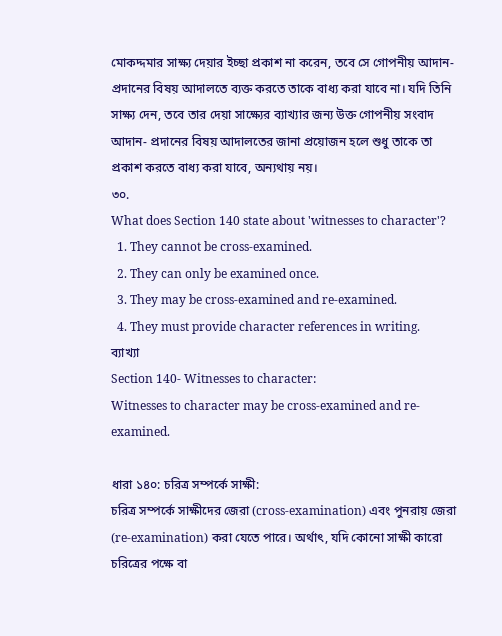মোকদ্দমার সাক্ষ্য দেয়ার ইচ্ছা প্রকাশ না করেন, তবে সে গোপনীয় আদান-প্রদানের বিষয় আদালতে ব্যক্ত করতে তাকে বাধ্য করা যাবে না। যদি তিনি সাক্ষ্য দেন, তবে তার দেয়া সাক্ষ্যের ব্যাখ্যার জন্য উক্ত গোপনীয় সংবাদ আদান- প্রদানের বিষয় আদালতের জানা প্রয়োজন হলে শুধু তাকে তা প্রকাশ করতে বাধ্য করা যাবে, অন্যথায় নয়।
৩০.
What does Section 140 state about 'witnesses to character'?
  1. They cannot be cross-examined.
  2. They can only be examined once.
  3. They may be cross-examined and re-examined.
  4. They must provide character references in writing.
ব্যাখ্যা
Section 140- Witnesses to character:
Witnesses to character may be cross-examined and re-examined.

ধারা ১৪০: চরিত্র সম্পর্কে সাক্ষী:
চরিত্র সম্পর্কে সাক্ষীদের জেরা (cross-examination) এবং পুনরায় জেরা (re-examination) করা যেতে পারে। অর্থাৎ, যদি কোনো সাক্ষী কারো চরিত্রের পক্ষে বা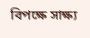বিপক্ষে সাক্ষ্য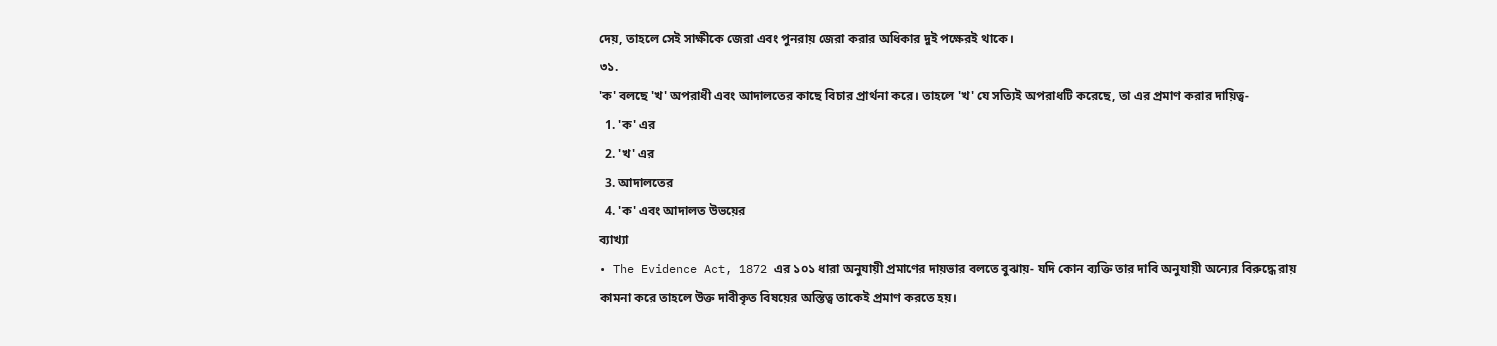দেয়, তাহলে সেই সাক্ষীকে জেরা এবং পুনরায় জেরা করার অধিকার দুই পক্ষেরই থাকে।
৩১.
'ক' বলছে 'খ' অপরাধী এবং আদালতের কাছে বিচার প্রার্থনা করে। তাহলে 'খ' যে সত্যিই অপরাধটি করেছে, তা এর প্রমাণ করার দায়িত্ব-
  1. 'ক' এর
  2. 'খ' এর
  3. আদালতের
  4. 'ক' এবং আদালত উভয়ের
ব্যাখ্যা
• The Evidence Act, 1872 এর ১০১ ধারা অনুযায়ী প্রমাণের দায়ভার বলতে বুঝায়- যদি কোন ব্যক্তি তার দাবি অনুযায়ী অন্যের বিরুদ্ধে রায় কামনা করে তাহলে উক্ত দাবীকৃত বিষয়ের অস্তিত্ব তাকেই প্রমাণ করতে হয়।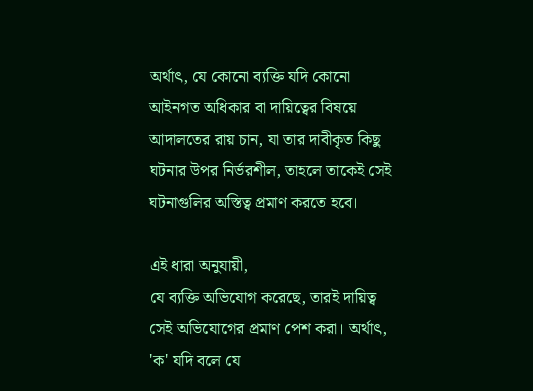অর্থাৎ, যে কোনো ব্যক্তি যদি কোনো আইনগত অধিকার বা দায়িত্বের বিষয়ে আদালতের রায় চান, যা তার দাবীকৃত কিছু ঘটনার উপর নির্ভরশীল, তাহলে তাকেই সেই ঘটনাগুলির অস্তিত্ব প্রমাণ করতে হবে।

এই ধারা অনুযায়ী,
যে ব্যক্তি অভিযোগ করেছে, তারই দায়িত্ব সেই অভিযোগের প্রমাণ পেশ করা। অর্থাৎ, 'ক' যদি বলে যে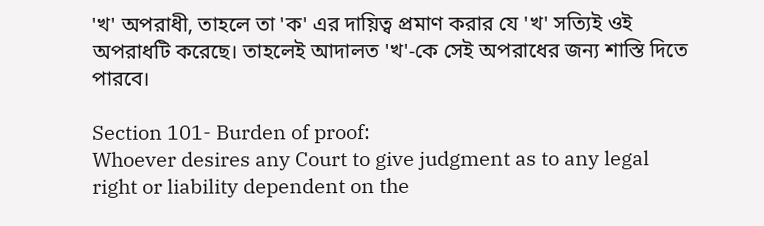'খ' অপরাধী, তাহলে তা 'ক' এর দায়িত্ব প্রমাণ করার যে 'খ' সত্যিই ওই অপরাধটি করেছে। তাহলেই আদালত 'খ'-কে সেই অপরাধের জন্য শাস্তি দিতে পারবে।

Section 101- Burden of proof:
Whoever desires any Court to give judgment as to any legal right or liability dependent on the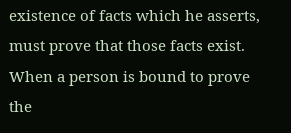existence of facts which he asserts, must prove that those facts exist. When a person is bound to prove the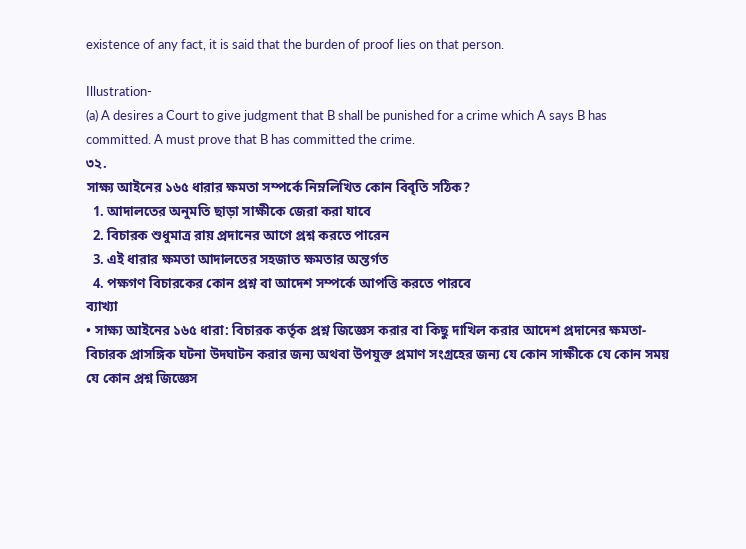existence of any fact, it is said that the burden of proof lies on that person.

Illustration-
(a) A desires a Court to give judgment that B shall be punished for a crime which A says B has committed. A must prove that B has committed the crime.
৩২.
সাক্ষ্য আইনের ১৬৫ ধারার ক্ষমতা সম্পর্কে নিম্নলিখিত কোন বিবৃতি সঠিক?
  1. আদালতের অনুমতি ছাড়া সাক্ষীকে জেরা করা যাবে
  2. বিচারক শুধুমাত্র রায় প্রদানের আগে প্রশ্ন করতে পারেন
  3. এই ধারার ক্ষমতা আদালতের সহজাত ক্ষমতার অন্তর্গত
  4. পক্ষগণ বিচারকের কোন প্রশ্ন বা আদেশ সম্পর্কে আপত্তি করতে পারবে
ব্যাখ্যা
• সাক্ষ্য আইনের ১৬৫ ধারা: বিচারক কর্তৃক প্রশ্ন জিজ্ঞেস করার বা কিছু দাখিল করার আদেশ প্রদানের ক্ষমতা-
বিচারক প্রাসঙ্গিক ঘটনা উদঘাটন করার জন্য অথবা উপযুক্ত প্রমাণ সংগ্রহের জন্য যে কোন সাক্ষীকে যে কোন সময় যে কোন প্রশ্ন জিজ্ঞেস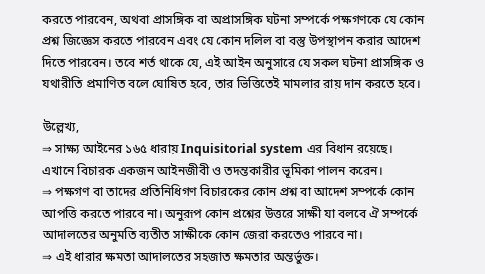করতে পারবেন, অথবা প্রাসঙ্গিক বা অপ্রাসঙ্গিক ঘটনা সম্পর্কে পক্ষগণকে যে কোন প্রশ্ন জিজ্ঞেস করতে পারবেন এবং যে কোন দলিল বা বস্তু উপস্থাপন করার আদেশ দিতে পারবেন। তবে শর্ত থাকে যে, এই আইন অনুসারে যে সকল ঘটনা প্রাসঙ্গিক ও যথারীতি প্রমাণিত বলে ঘোষিত হবে, তার ভিত্তিতেই মামলার রায় দান করতে হবে।

উল্লেখ্য,
⇒ সাক্ষ্য আইনের ১৬৫ ধারায় Inquisitorial system এর বিধান রয়েছে। এখানে বিচারক একজন আইনজীবী ও তদন্তকারীর ভূমিকা পালন করেন।
⇒ পক্ষগণ বা তাদের প্রতিনিধিগণ বিচারকের কোন প্রশ্ন বা আদেশ সম্পর্কে কোন আপত্তি করতে পারবে না। অনুরূপ কোন প্রশ্নের উত্তরে সাক্ষী যা বলবে ঐ সম্পর্কে আদালতের অনুমতি ব্যতীত সাক্ষীকে কোন জেরা করতেও পারবে না।
⇒ এই ধারার ক্ষমতা আদালতের সহজাত ক্ষমতার অন্তর্ভুক্ত।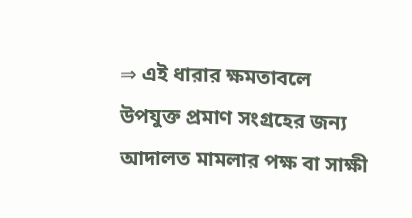⇒ এই ধারার ক্ষমতাবলে উপযুক্ত প্রমাণ সংগ্রহের জন্য আদালত মামলার পক্ষ বা সাক্ষী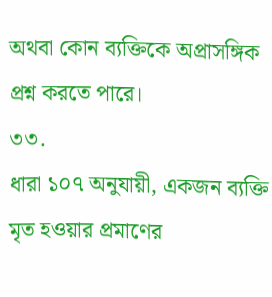অথবা কোন ব্যক্তিকে অপ্রাসঙ্গিক প্রশ্ন করতে পারে।
৩৩.
ধারা ১০৭ অনুযায়ী, একজন ব্যক্তি মৃত হওয়ার প্রমাণের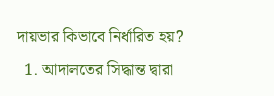দায়ভার কিভাবে নির্ধারিত হয়?
  1. আদালতের সিদ্ধান্ত দ্বারা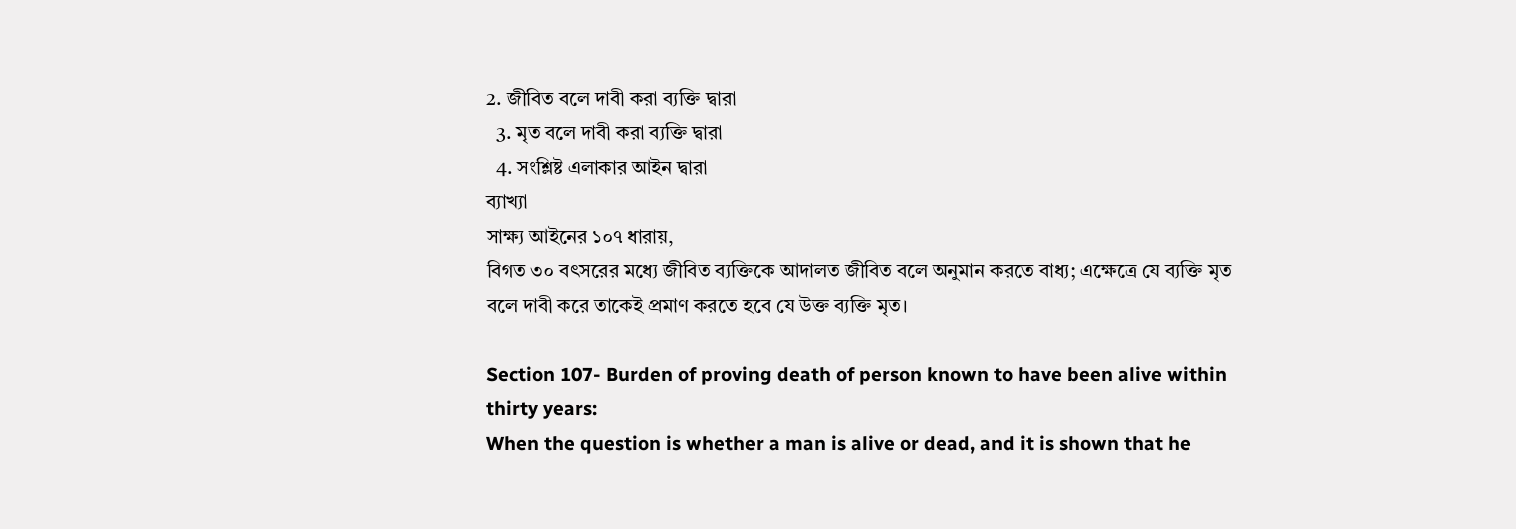2. জীবিত বলে দাবী করা ব্যক্তি দ্বারা
  3. মৃত বলে দাবী করা ব্যক্তি দ্বারা
  4. সংশ্লিষ্ট এলাকার আইন দ্বারা
ব্যাখ্যা
সাক্ষ্য আইনের ১০৭ ধারায়,
বিগত ৩০ বৎসরের মধ্যে জীবিত ব্যক্তিকে আদালত জীবিত বলে অনুমান করতে বাধ্য; এক্ষেত্রে যে ব্যক্তি মৃত বলে দাবী করে তাকেই প্রমাণ করতে হবে যে উক্ত ব্যক্তি মৃত।

Section 107- Burden of proving death of person known to have been alive within thirty years:
When the question is whether a man is alive or dead, and it is shown that he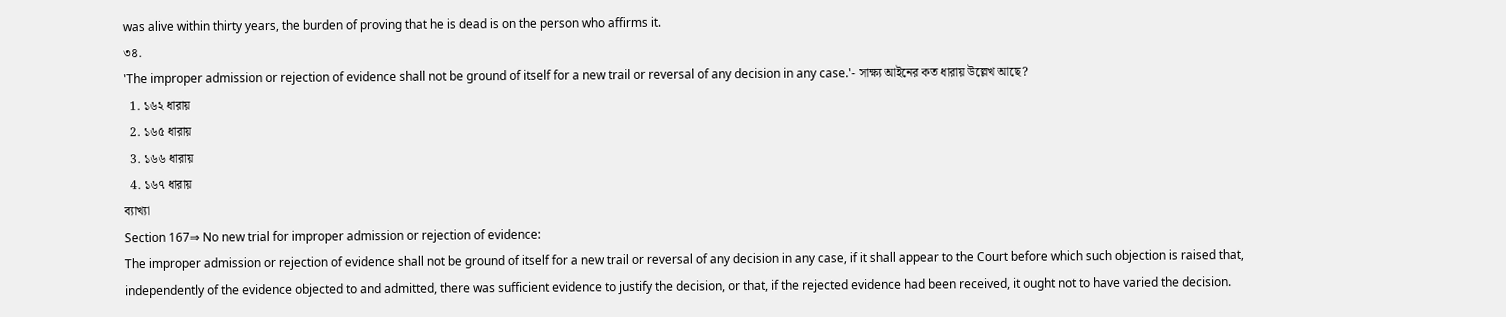was alive within thirty years, the burden of proving that he is dead is on the person who affirms it.
৩৪.
'The improper admission or rejection of evidence shall not be ground of itself for a new trail or reversal of any decision in any case.'- সাক্ষ্য আইনের কত ধারায় উল্লেখ আছে?
  1. ১৬২ ধারায়
  2. ১৬৫ ধারায়
  3. ১৬৬ ধারায়
  4. ১৬৭ ধারায়
ব্যাখ্যা
Section 167⇒ No new trial for improper admission or rejection of evidence:
The improper admission or rejection of evidence shall not be ground of itself for a new trail or reversal of any decision in any case, if it shall appear to the Court before which such objection is raised that, independently of the evidence objected to and admitted, there was sufficient evidence to justify the decision, or that, if the rejected evidence had been received, it ought not to have varied the decision.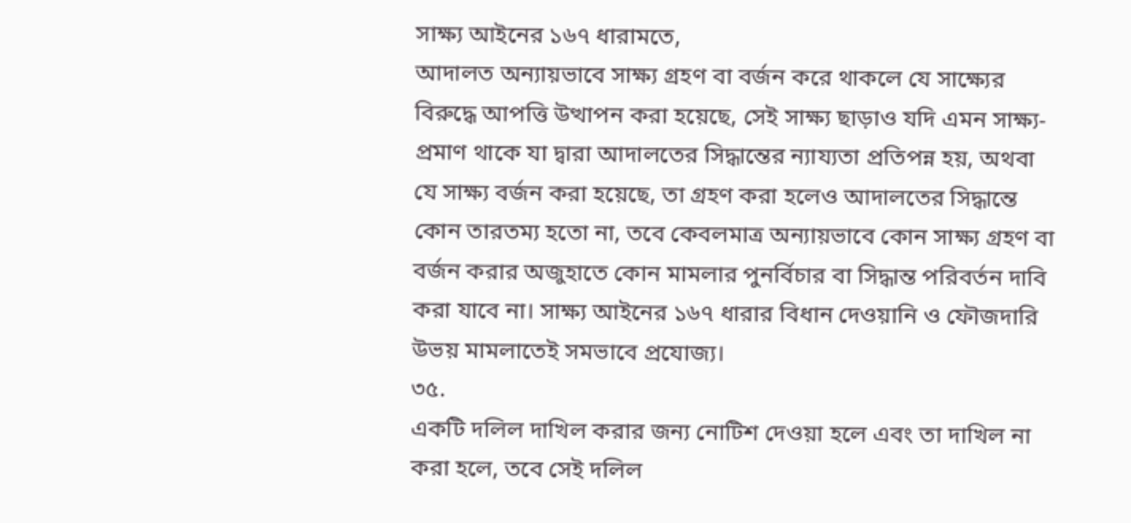সাক্ষ্য আইনের ১৬৭ ধারামতে,
আদালত অন্যায়ভাবে সাক্ষ্য গ্রহণ বা বর্জন করে থাকলে যে সাক্ষ্যের বিরুদ্ধে আপত্তি উত্থাপন করা হয়েছে, সেই সাক্ষ্য ছাড়াও যদি এমন সাক্ষ্য-প্রমাণ থাকে যা দ্বারা আদালতের সিদ্ধান্তের ন্যায্যতা প্রতিপন্ন হয়, অথবা যে সাক্ষ্য বর্জন করা হয়েছে, তা গ্রহণ করা হলেও আদালতের সিদ্ধান্তে কোন তারতম্য হতো না, তবে কেবলমাত্র অন্যায়ভাবে কোন সাক্ষ্য গ্রহণ বা বর্জন করার অজুহাতে কোন মামলার পুনর্বিচার বা সিদ্ধান্ত পরিবর্তন দাবি করা যাবে না। সাক্ষ্য আইনের ১৬৭ ধারার বিধান দেওয়ানি ও ফৌজদারি উভয় মামলাতেই সমভাবে প্রযোজ্য।
৩৫.
একটি দলিল দাখিল করার জন্য নোটিশ দেওয়া হলে এবং তা দাখিল না করা হলে, তবে সেই দলিল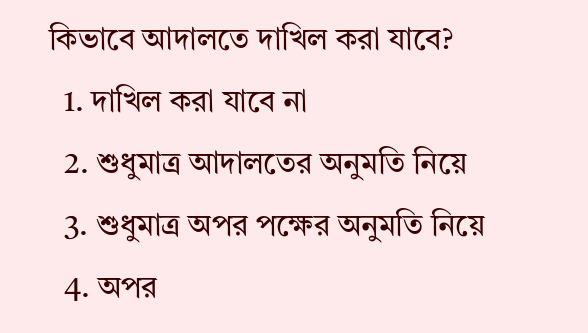কিভাবে আদালতে দাখিল করা যাবে?
  1. দাখিল করা যাবে না
  2. শুধুমাত্র আদালতের অনুমতি নিয়ে
  3. শুধুমাত্র অপর পক্ষের অনুমতি নিয়ে
  4. অপর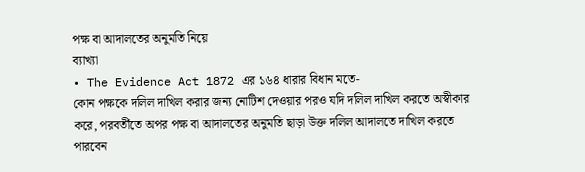পক্ষ বা আদালতের অনুমতি নিয়ে
ব্যাখ্যা
• The Evidence Act 1872 এর ১৬৪ ধারার বিধান মতে-
কোন পক্ষকে দলিল দাখিল করার জন্য নোটিশ দেওয়ার পরও যদি দলিল দাখিল করতে অস্বীকার করে, পরবর্তীতে অপর পক্ষ বা আদালতের অনুমতি ছাড়া উক্ত দলিল আদালতে দাখিল করতে পারবেন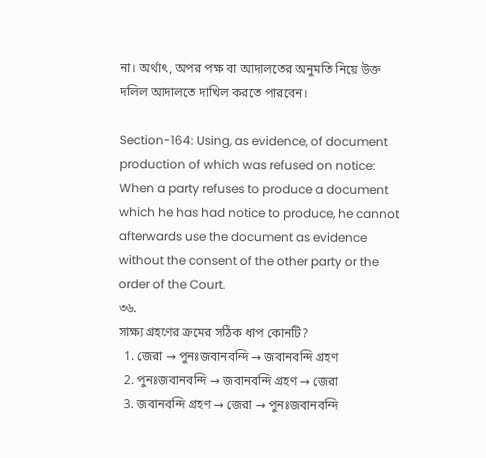না। অর্থাৎ, অপর পক্ষ বা আদালতের অনুমতি নিয়ে উক্ত দলিল আদালতে দাখিল করতে পারবেন।

Section-164: Using, as evidence, of document production of which was refused on notice:
When a party refuses to produce a document which he has had notice to produce, he cannot afterwards use the document as evidence without the consent of the other party or the order of the Court.
৩৬.
সাক্ষ্য গ্রহণের ক্রমের সঠিক ধাপ কোনটি?
  1. জেরা → পুনঃজবানবন্দি → জবানবন্দি গ্রহণ
  2. পুনঃজবানবন্দি → জবানবন্দি গ্রহণ → জেরা
  3. জবানবন্দি গ্রহণ → জেরা → পুনঃজবানবন্দি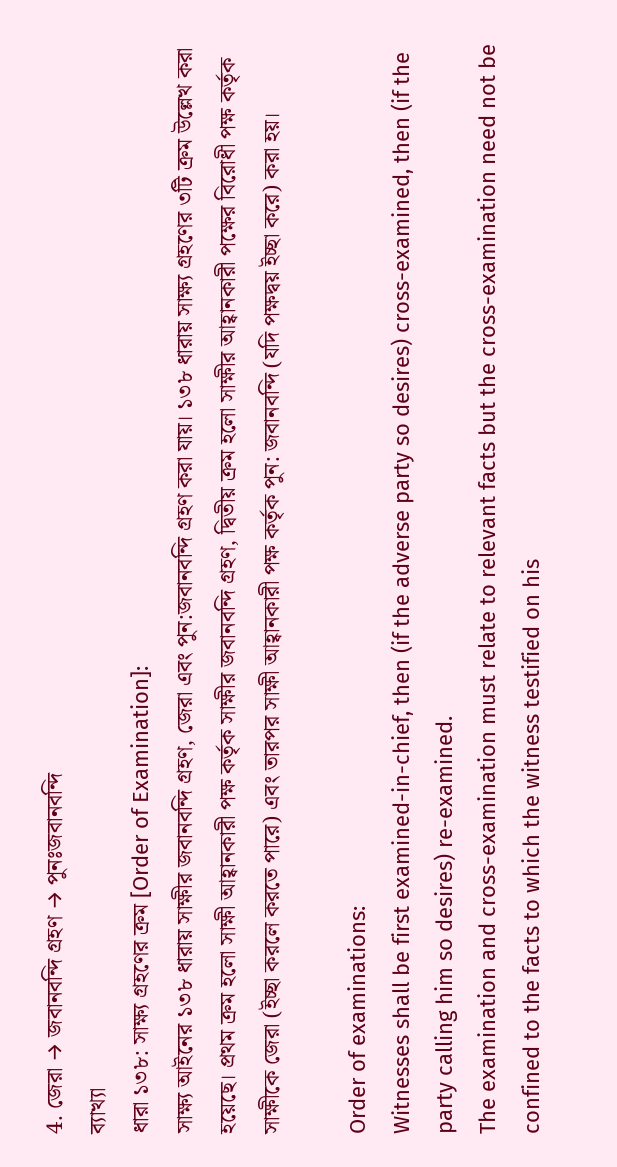4. জেরা → জবানবন্দি গ্রহণ → পুনঃজবানবন্দি
ব্যাখ্যা
ধারা ১৩৮: সাক্ষ্য গ্রহণের ক্রম [Order of Examination]:
সাক্ষ্য আইনের ১৩৮ ধারায় সাক্ষীর জবানবন্দি গ্রহণ, জেরা এবং পুন:জবানবন্দি গ্রহণ করা যায়। ১৩৮ ধারায় সাক্ষ্য গ্রহণের ৩টি ক্রম উল্লেখ করা হয়েছে। প্রথম ক্রম হলো সাক্ষী আহ্বানকারী পক্ষ কর্তৃক সাক্ষীর জবানবন্দি গ্রহণ, দ্বিতীয় ক্রম হলো সাক্ষীর আহ্বানকারী পক্ষের বিরোধী পক্ষ কর্তৃক সাক্ষীকে জেরা (ইচ্ছা করলে করতে পারে) এবং তারপর সাক্ষী আহ্বানকারী পক্ষ কর্তৃক পুন: জবানবন্দি (যদি পক্ষদ্বয় ইচ্ছা করে) করা হয়।

Order of examinations:
Witnesses shall be first examined-in-chief, then (if the adverse party so desires) cross-examined, then (if the party calling him so desires) re-examined.
The examination and cross-examination must relate to relevant facts but the cross-examination need not be confined to the facts to which the witness testified on his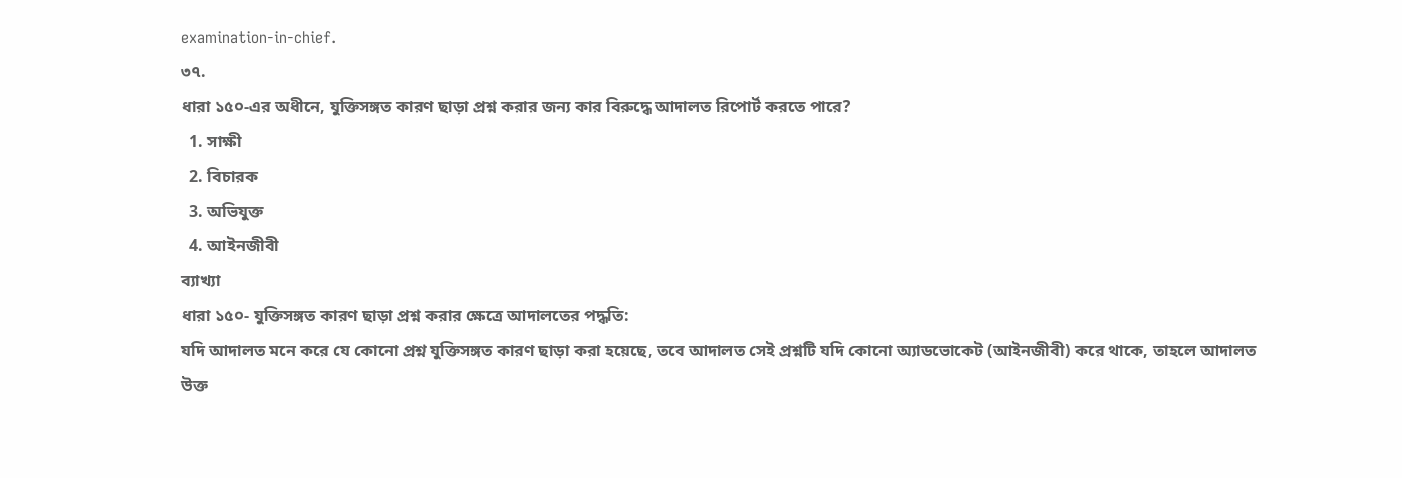examination-in-chief.
৩৭.
ধারা ১৫০-এর অধীনে, যুক্তিসঙ্গত কারণ ছাড়া প্রশ্ন করার জন্য কার বিরুদ্ধে আদালত রিপোর্ট করতে পারে?
  1. সাক্ষী
  2. বিচারক
  3. অভিযুক্ত
  4. আইনজীবী
ব্যাখ্যা
ধারা ১৫০- যুক্তিসঙ্গত কারণ ছাড়া প্রশ্ন করার ক্ষেত্রে আদালতের পদ্ধতি:
যদি আদালত মনে করে যে কোনো প্রশ্ন যুক্তিসঙ্গত কারণ ছাড়া করা হয়েছে, তবে আদালত সেই প্রশ্নটি যদি কোনো অ্যাডভোকেট (আইনজীবী) করে থাকে, তাহলে আদালত উক্ত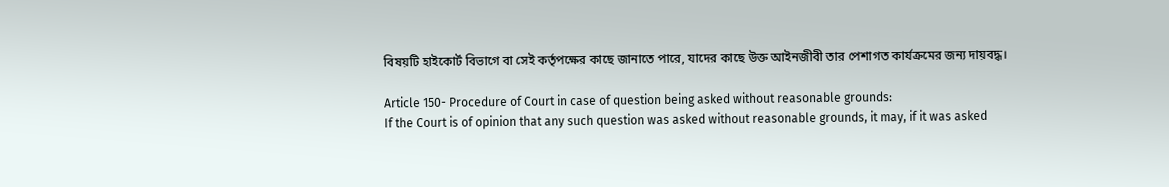বিষয়টি হাইকোর্ট বিভাগে বা সেই কর্তৃপক্ষের কাছে জানাতে পারে, যাদের কাছে উক্ত আইনজীবী তার পেশাগত কার্যক্রমের জন্য দায়বদ্ধ।

Article 150- Procedure of Court in case of question being asked without reasonable grounds:
If the Court is of opinion that any such question was asked without reasonable grounds, it may, if it was asked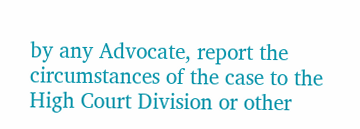by any Advocate, report the circumstances of the case to the High Court Division or other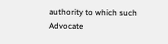authority to which such Advocate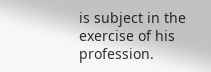is subject in the exercise of his profession.